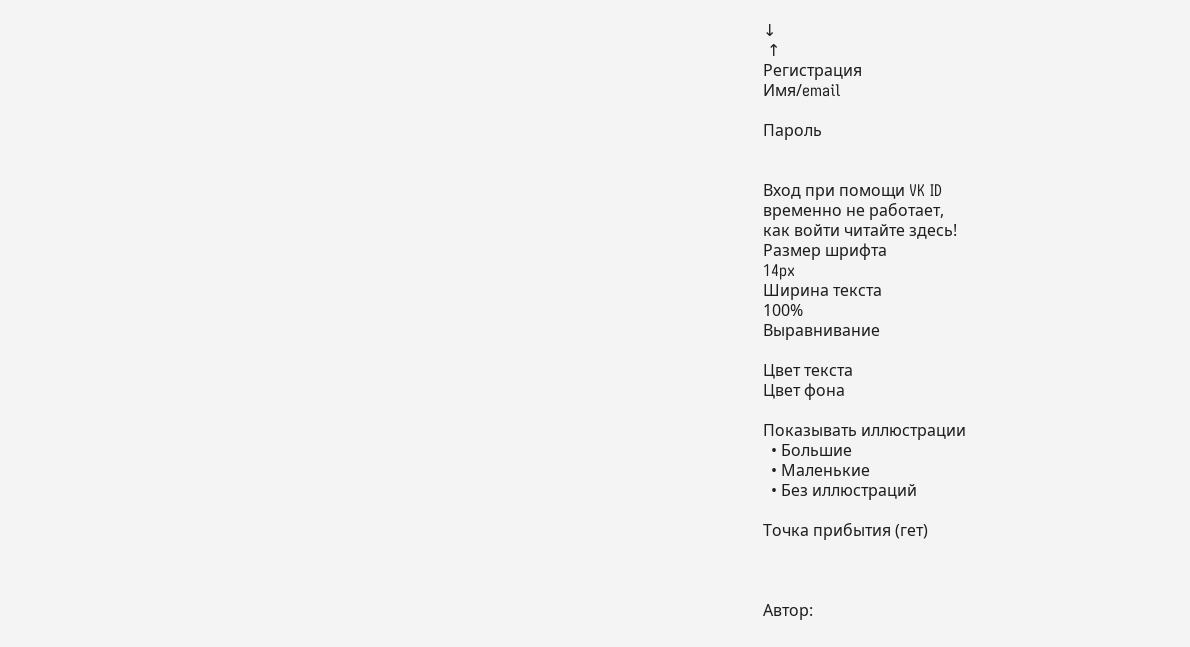↓
 ↑
Регистрация
Имя/email

Пароль


Вход при помощи VK ID
временно не работает,
как войти читайте здесь!
Размер шрифта
14px
Ширина текста
100%
Выравнивание

Цвет текста
Цвет фона

Показывать иллюстрации
  • Большие
  • Маленькие
  • Без иллюстраций

Точка прибытия (гет)



Автор: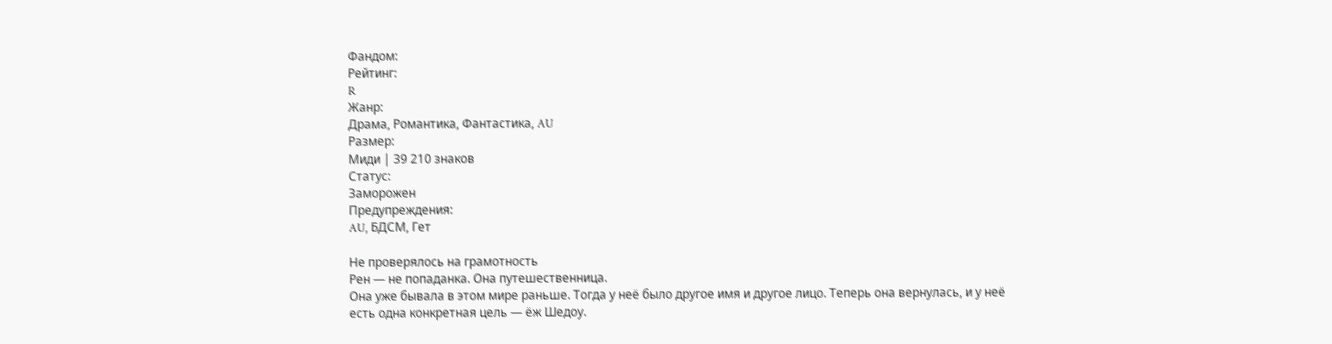Фандом:
Рейтинг:
R
Жанр:
Драма, Романтика, Фантастика, AU
Размер:
Миди | 39 210 знаков
Статус:
Заморожен
Предупреждения:
AU, БДСМ, Гет

Не проверялось на грамотность
Рен — не попаданка. Она путешественница.
Она уже бывала в этом мире раньше. Тогда у неё было другое имя и другое лицо. Теперь она вернулась, и у неё есть одна конкретная цель — ёж Шедоу.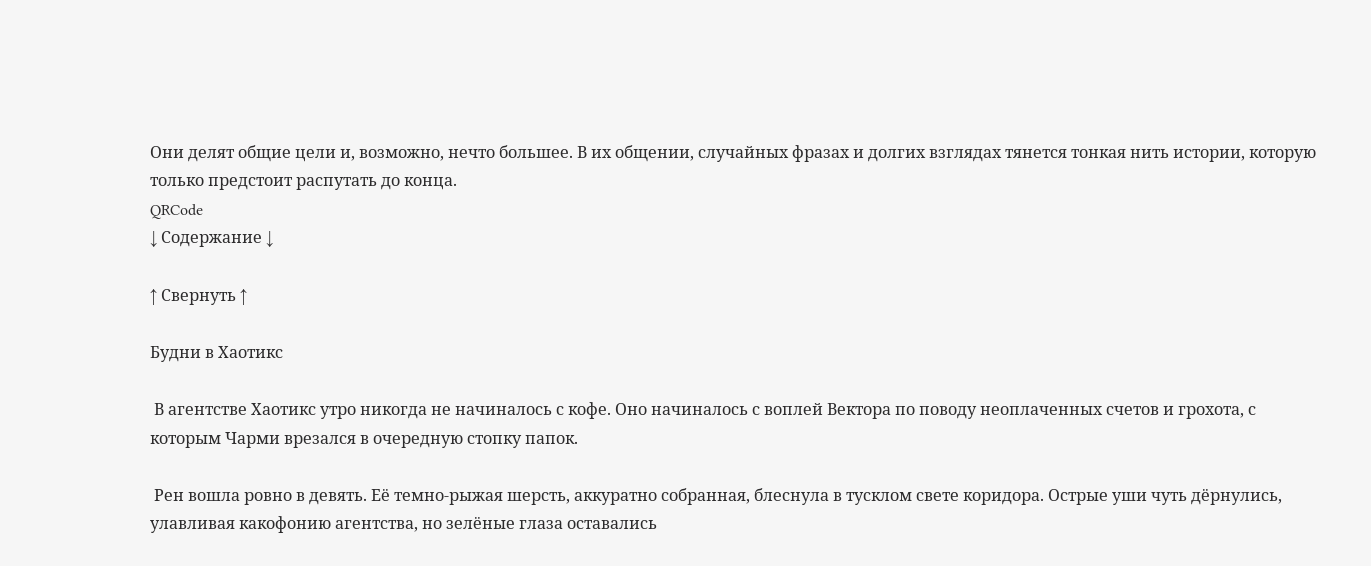Они делят общие цели и, возможно, нечто большее. В их общении, случайных фразах и долгих взглядах тянется тонкая нить истории, которую только предстоит распутать до конца.
QRCode
↓ Содержание ↓

↑ Свернуть ↑

Будни в Хаотикс

 В агентстве Хаотикс утро никогда не начиналось с кофе. Оно начиналось с воплей Вектора по поводу неоплаченных счетов и грохота, с которым Чарми врезался в очередную стопку папок.

 Рен вошла ровно в девять. Её темно-рыжая шерсть, аккуратно собранная, блеснула в тусклом свете коридора. Острые уши чуть дёрнулись, улавливая какофонию агентства, но зелёные глаза оставались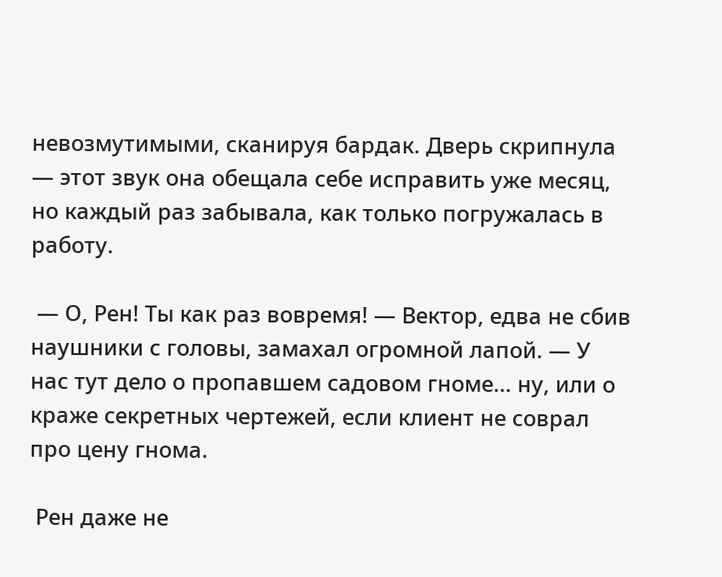невозмутимыми, сканируя бардак. Дверь скрипнула — этот звук она обещала себе исправить уже месяц, но каждый раз забывала, как только погружалась в работу.

 — О, Рен! Ты как раз вовремя! — Вектор, едва не сбив наушники с головы, замахал огромной лапой. — У нас тут дело о пропавшем садовом гноме... ну, или о краже секретных чертежей, если клиент не соврал про цену гнома.

 Рен даже не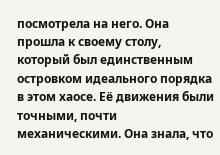посмотрела на него. Она прошла к своему столу, который был единственным островком идеального порядка в этом хаосе. Её движения были точными, почти механическими. Она знала, что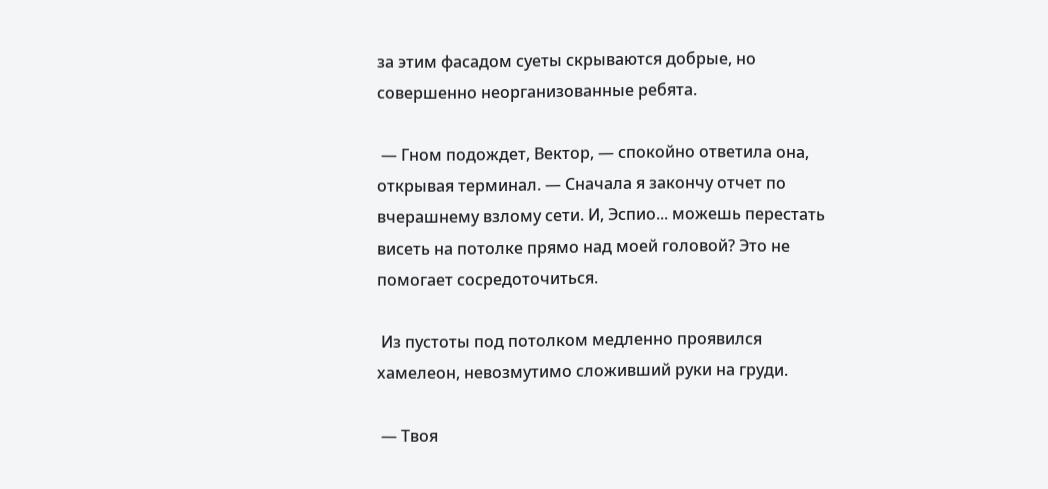за этим фасадом суеты скрываются добрые, но совершенно неорганизованные ребята.

 — Гном подождет, Вектор, — спокойно ответила она, открывая терминал. — Сначала я закончу отчет по вчерашнему взлому сети. И, Эспио... можешь перестать висеть на потолке прямо над моей головой? Это не помогает сосредоточиться.

 Из пустоты под потолком медленно проявился хамелеон, невозмутимо сложивший руки на груди.

 — Твоя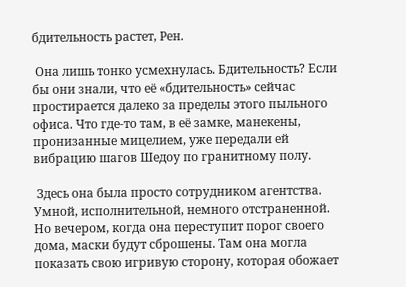бдительность растет, Рен.

 Она лишь тонко усмехнулась. Бдительность? Если бы они знали, что её «бдительность» сейчас простирается далеко за пределы этого пыльного офиса. Что где-то там, в её замке, манекены, пронизанные мицелием, уже передали ей вибрацию шагов Шедоу по гранитному полу.

 Здесь она была просто сотрудником агентства. Умной, исполнительной, немного отстраненной. Но вечером, когда она переступит порог своего дома, маски будут сброшены. Там она могла показать свою игривую сторону, которая обожает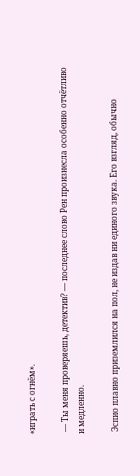«играть с огнём».

 — Ты меня проверяешь, детектив? — последнее слово Рен произнесла особенно отчётливо и медленно.

 Эспио плавно приземлился на пол, не издав ни единого звука. Его взгляд, обычно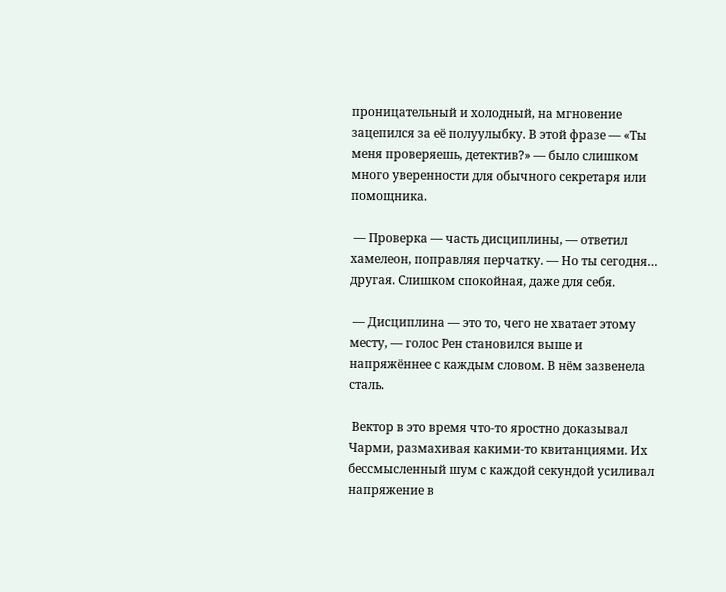проницательный и холодный, на мгновение зацепился за её полуулыбку. В этой фразе — «Ты меня проверяешь, детектив?» — было слишком много уверенности для обычного секретаря или помощника.

 — Проверка — часть дисциплины, — ответил хамелеон, поправляя перчатку. — Но ты сегодня… другая. Слишком спокойная, даже для себя.

 — Дисциплина — это то, чего не хватает этому месту, — голос Рен становился выше и напряжённее с каждым словом. В нём зазвенела сталь.

 Вектор в это время что-то яростно доказывал Чарми, размахивая какими-то квитанциями. Их бессмысленный шум с каждой секундой усиливал напряжение в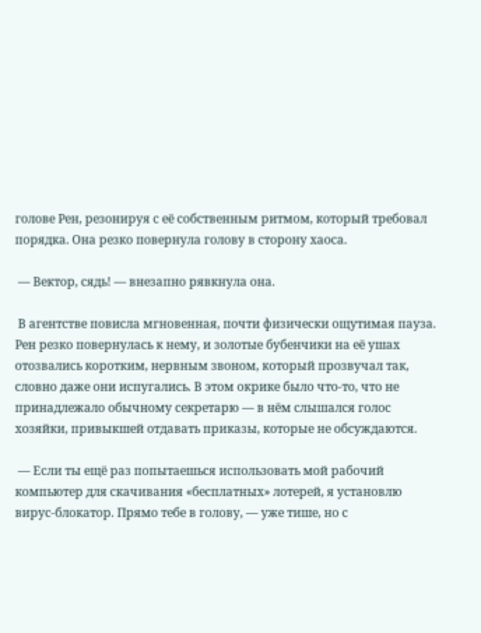голове Рен, резонируя с её собственным ритмом, который требовал порядка. Она резко повернула голову в сторону хаоса.

 — Вектор, сядь! — внезапно рявкнула она.

 В агентстве повисла мгновенная, почти физически ощутимая пауза. Рен резко повернулась к нему, и золотые бубенчики на её ушах отозвались коротким, нервным звоном, который прозвучал так, словно даже они испугались. В этом окрике было что-то, что не принадлежало обычному секретарю — в нём слышался голос хозяйки, привыкшей отдавать приказы, которые не обсуждаются.

 — Если ты ещё раз попытаешься использовать мой рабочий компьютер для скачивания «бесплатных» лотерей, я установлю вирус-блокатор. Прямо тебе в голову, — уже тише, но с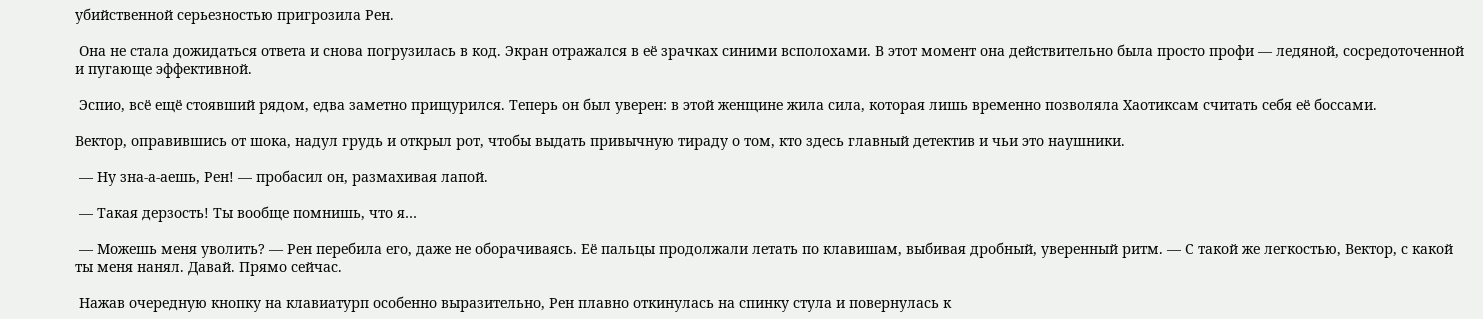убийственной серьезностью пригрозила Рен.

 Она не стала дожидаться ответа и снова погрузилась в код. Экран отражался в её зрачках синими всполохами. В этот момент она действительно была просто профи — ледяной, сосредоточенной и пугающе эффективной.

 Эспио, всё ещё стоявший рядом, едва заметно прищурился. Теперь он был уверен: в этой женщине жила сила, которая лишь временно позволяла Хаотиксам считать себя её боссами.

Вектор, оправившись от шока, надул грудь и открыл рот, чтобы выдать привычную тираду о том, кто здесь главный детектив и чьи это наушники.

 — Ну зна-а-аешь, Рен! — пробасил он, размахивая лапой.

 — Такая дерзость! Ты вообще помнишь, что я…

 — Можешь меня уволить? — Рен перебила его, даже не оборачиваясь. Её пальцы продолжали летать по клавишам, выбивая дробный, уверенный ритм. — С такой же легкостью, Вектор, с какой ты меня нанял. Давай. Прямо сейчас.

 Нажав очередную кнопку на клавиатурп особенно выразительно, Рен плавно откинулась на спинку стула и повернулась к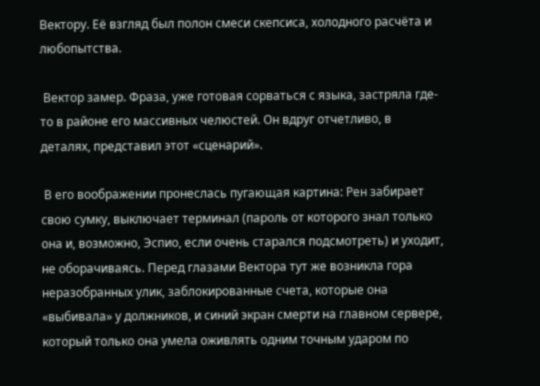Вектору. Её взгляд был полон смеси скепсиса, холодного расчёта и любопытства.

 Вектор замер. Фраза, уже готовая сорваться с языка, застряла где-то в районе его массивных челюстей. Он вдруг отчетливо, в деталях, представил этот «сценарий».

 В его воображении пронеслась пугающая картина: Рен забирает свою сумку, выключает терминал (пароль от которого знал только она и, возможно, Эспио, если очень старался подсмотреть) и уходит, не оборачиваясь. Перед глазами Вектора тут же возникла гора неразобранных улик, заблокированные счета, которые она «выбивала» у должников, и синий экран смерти на главном сервере, который только она умела оживлять одним точным ударом по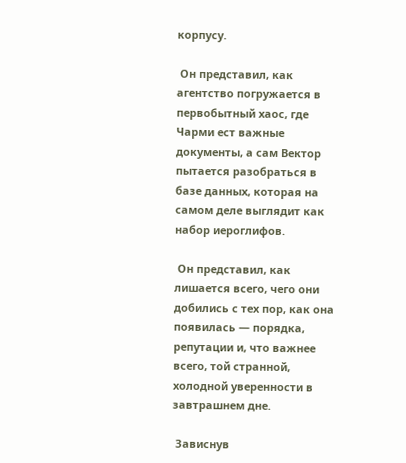корпусу.

 Он представил, как агентство погружается в первобытный хаос, где Чарми ест важные документы, а сам Вектор пытается разобраться в базе данных, которая на самом деле выглядит как набор иероглифов.

 Он представил, как лишается всего, чего они добились с тех пор, как она появилась — порядка, репутации и, что важнее всего, той странной, холодной уверенности в завтрашнем дне.

 Зависнув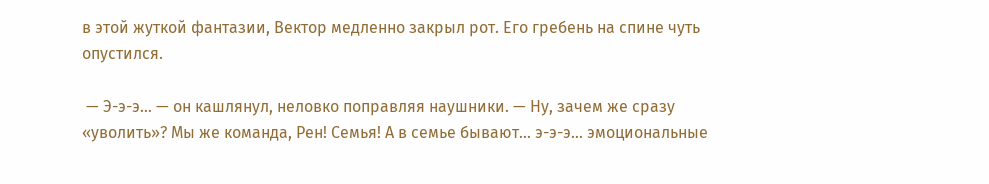в этой жуткой фантазии, Вектор медленно закрыл рот. Его гребень на спине чуть опустился.

 — Э-э-э… — он кашлянул, неловко поправляя наушники. — Ну, зачем же сразу «уволить»? Мы же команда, Рен! Семья! А в семье бывают… э-э-э… эмоциональные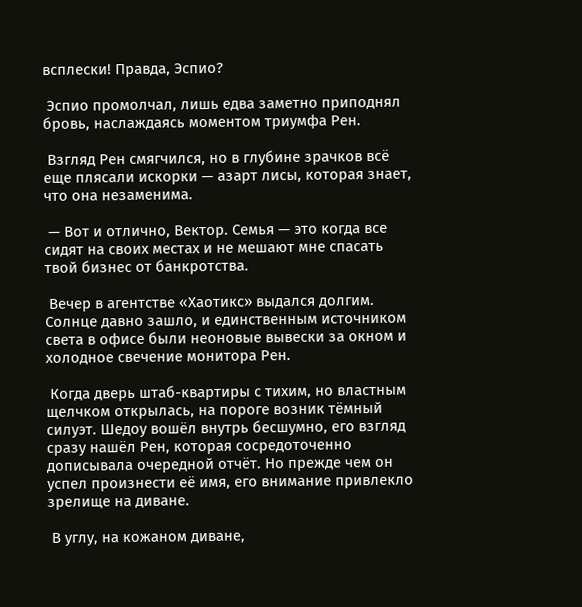всплески! Правда, Эспио?

 Эспио промолчал, лишь едва заметно приподнял бровь, наслаждаясь моментом триумфа Рен.

 Взгляд Рен смягчился, но в глубине зрачков всё еще плясали искорки — азарт лисы, которая знает, что она незаменима.

 — Вот и отлично, Вектор. Семья — это когда все сидят на своих местах и не мешают мне спасать твой бизнес от банкротства.

 Вечер в агентстве «Хаотикс» выдался долгим. Солнце давно зашло, и единственным источником света в офисе были неоновые вывески за окном и холодное свечение монитора Рен.

 Когда дверь штаб-квартиры с тихим, но властным щелчком открылась, на пороге возник тёмный силуэт. Шедоу вошёл внутрь бесшумно, его взгляд сразу нашёл Рен, которая сосредоточенно дописывала очередной отчёт. Но прежде чем он успел произнести её имя, его внимание привлекло зрелище на диване.

 В углу, на кожаном диване,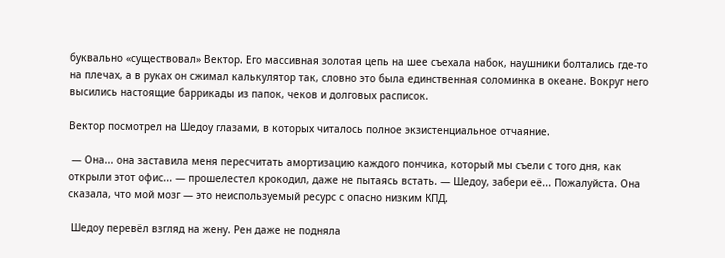буквально «существовал» Вектор. Его массивная золотая цепь на шее съехала набок, наушники болтались где-то на плечах, а в руках он сжимал калькулятор так, словно это была единственная соломинка в океане. Вокруг него высились настоящие баррикады из папок, чеков и долговых расписок.

Вектор посмотрел на Шедоу глазами, в которых читалось полное экзистенциальное отчаяние.

 — Она... она заставила меня пересчитать амортизацию каждого пончика, который мы съели с того дня, как открыли этот офис... — прошелестел крокодил, даже не пытаясь встать. — Шедоу, забери её... Пожалуйста. Она сказала, что мой мозг — это неиспользуемый ресурс с опасно низким КПД.

 Шедоу перевёл взгляд на жену. Рен даже не подняла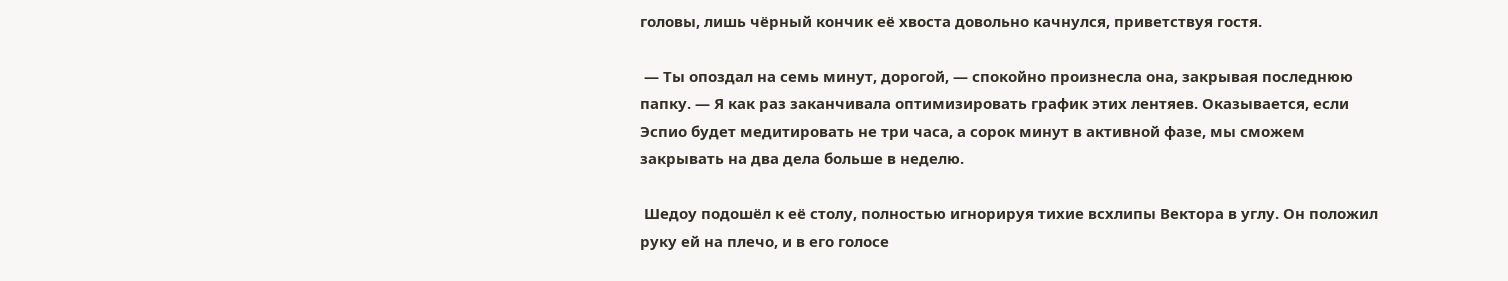головы, лишь чёрный кончик её хвоста довольно качнулся, приветствуя гостя.

 — Ты опоздал на семь минут, дорогой, — спокойно произнесла она, закрывая последнюю папку. — Я как раз заканчивала оптимизировать график этих лентяев. Оказывается, если Эспио будет медитировать не три часа, а сорок минут в активной фазе, мы сможем закрывать на два дела больше в неделю.

 Шедоу подошёл к её столу, полностью игнорируя тихие всхлипы Вектора в углу. Он положил руку ей на плечо, и в его голосе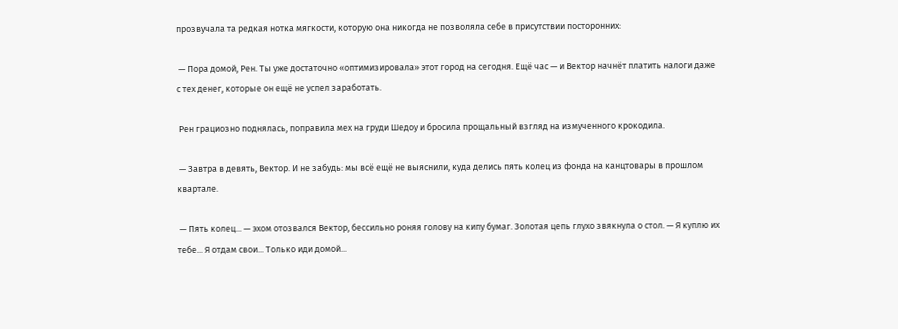прозвучала та редкая нотка мягкости, которую она никогда не позволяла себе в присутствии посторонних:

 — Пора домой, Рен. Ты уже достаточно «оптимизировала» этот город на сегодня. Ещё час — и Вектор начнёт платить налоги даже с тех денег, которые он ещё не успел заработать.

 Рен грациозно поднялась, поправила мех на груди Шедоу и бросила прощальный взгляд на измученного крокодила.

 — Завтра в девять, Вектор. И не забудь: мы всё ещё не выяснили, куда делись пять колец из фонда на канцтовары в прошлом квартале.

 — Пять колец... — эхом отозвался Вектор, бессильно роняя голову на кипу бумаг. Золотая цепь глухо звякнула о стол. — Я куплю их тебе... Я отдам свои... Только иди домой...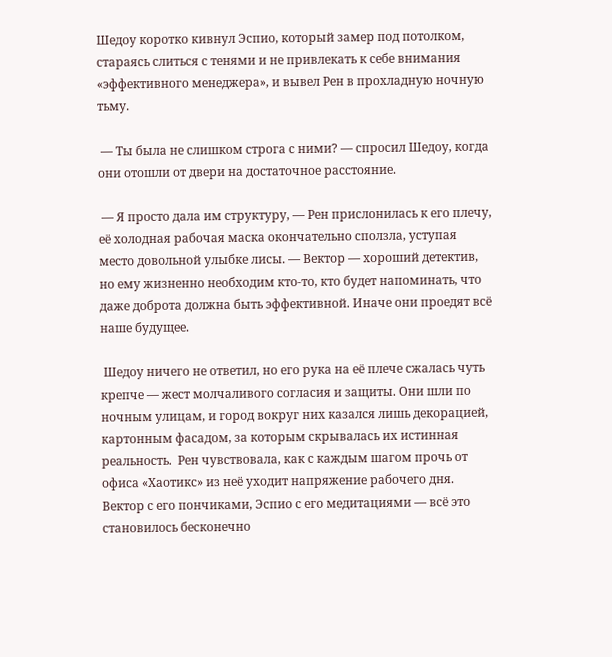Шедоу коротко кивнул Эспио, который замер под потолком, стараясь слиться с тенями и не привлекать к себе внимания «эффективного менеджера», и вывел Рен в прохладную ночную тьму.

 — Ты была не слишком строга с ними? — спросил Шедоу, когда они отошли от двери на достаточное расстояние.

 — Я просто дала им структуру, — Рен прислонилась к его плечу, её холодная рабочая маска окончательно сползла, уступая место довольной улыбке лисы. — Вектор — хороший детектив, но ему жизненно необходим кто-то, кто будет напоминать, что даже доброта должна быть эффективной. Иначе они проедят всё наше будущее.

 Шедоу ничего не ответил, но его рука на её плече сжалась чуть крепче — жест молчаливого согласия и защиты. Они шли по ночным улицам, и город вокруг них казался лишь декорацией, картонным фасадом, за которым скрывалась их истинная реальность.  Рен чувствовала, как с каждым шагом прочь от офиса «Хаотикс» из неё уходит напряжение рабочего дня. Вектор с его пончиками, Эспио с его медитациями — всё это становилось бесконечно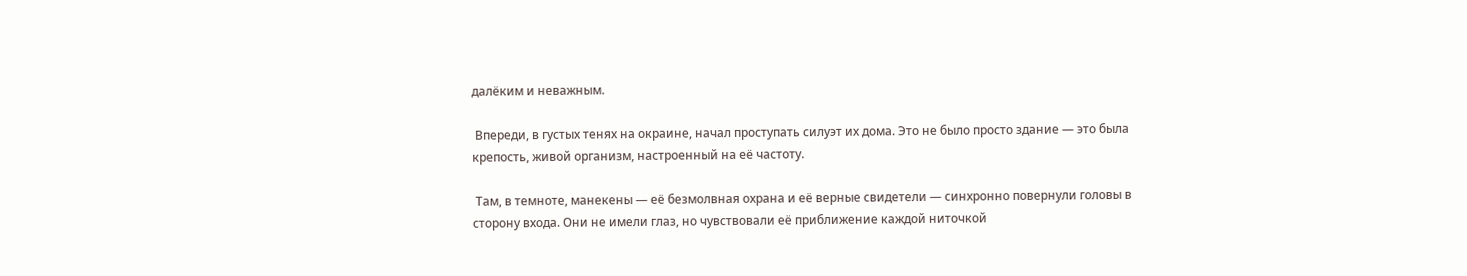далёким и неважным.

 Впереди, в густых тенях на окраине, начал проступать силуэт их дома. Это не было просто здание — это была крепость, живой организм, настроенный на её частоту.

 Там, в темноте, манекены — её безмолвная охрана и её верные свидетели — синхронно повернули головы в сторону входа. Они не имели глаз, но чувствовали её приближение каждой ниточкой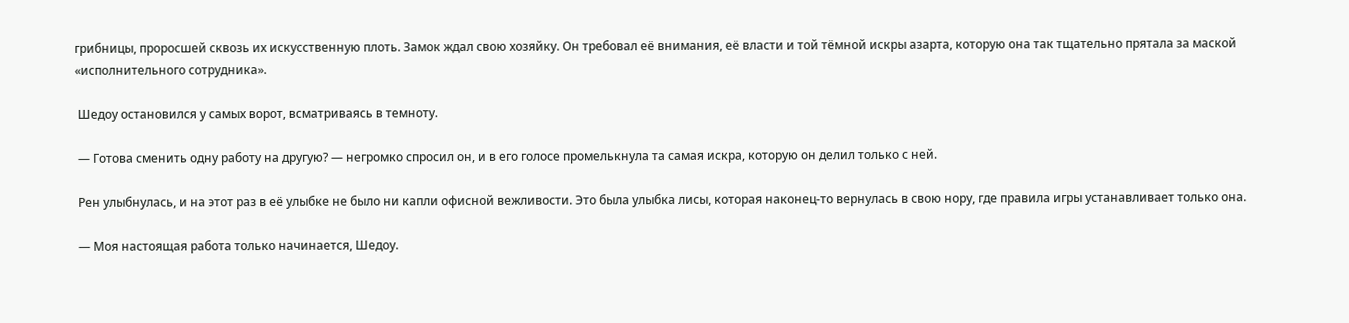грибницы, проросшей сквозь их искусственную плоть. Замок ждал свою хозяйку. Он требовал её внимания, её власти и той тёмной искры азарта, которую она так тщательно прятала за маской «исполнительного сотрудника».

 Шедоу остановился у самых ворот, всматриваясь в темноту.

 — Готова сменить одну работу на другую? — негромко спросил он, и в его голосе промелькнула та самая искра, которую он делил только с ней.

 Рен улыбнулась, и на этот раз в её улыбке не было ни капли офисной вежливости. Это была улыбка лисы, которая наконец-то вернулась в свою нору, где правила игры устанавливает только она.

 — Моя настоящая работа только начинается, Шедоу.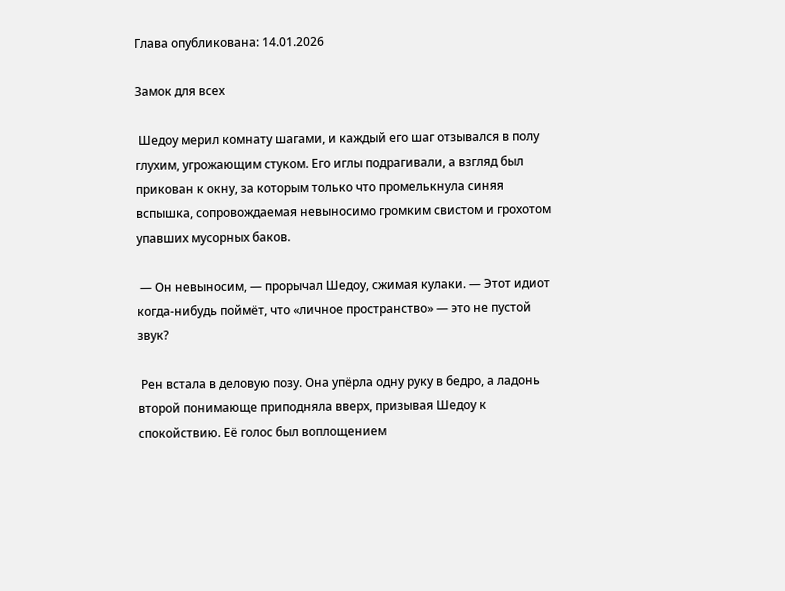Глава опубликована: 14.01.2026

Замок для всех

 Шедоу мерил комнату шагами, и каждый его шаг отзывался в полу глухим, угрожающим стуком. Его иглы подрагивали, а взгляд был прикован к окну, за которым только что промелькнула синяя вспышка, сопровождаемая невыносимо громким свистом и грохотом упавших мусорных баков.

 — Он невыносим, — прорычал Шедоу, сжимая кулаки. — Этот идиот когда-нибудь поймёт, что «личное пространство» — это не пустой звук?

 Рен встала в деловую позу. Она упёрла одну руку в бедро, а ладонь второй понимающе приподняла вверх, призывая Шедоу к спокойствию. Её голос был воплощением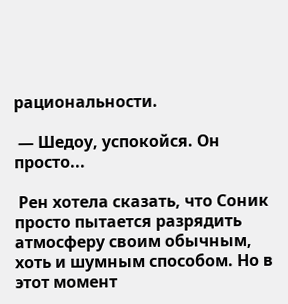рациональности.

 — Шедоу, успокойся. Он просто...

 Рен хотела сказать, что Соник просто пытается разрядить атмосферу своим обычным, хоть и шумным способом. Но в этот момент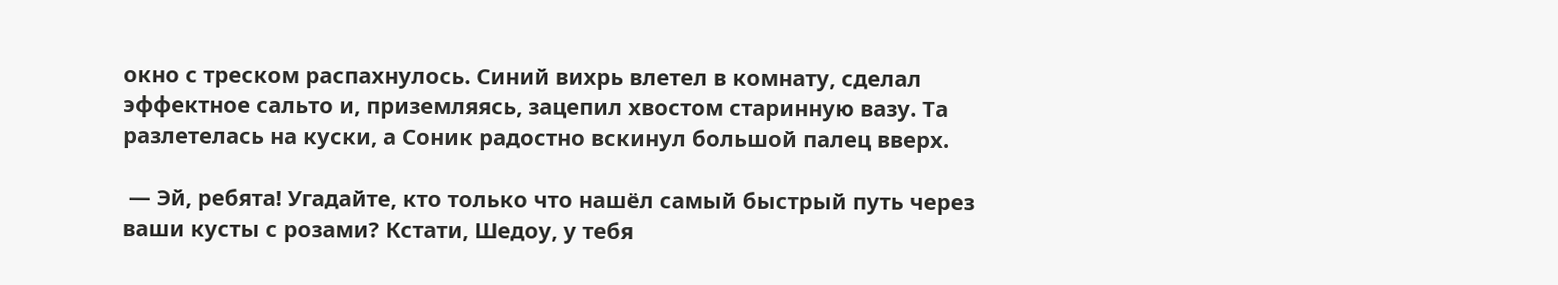окно с треском распахнулось. Синий вихрь влетел в комнату, сделал эффектное сальто и, приземляясь, зацепил хвостом старинную вазу. Та разлетелась на куски, а Соник радостно вскинул большой палец вверх.

 — Эй, ребята! Угадайте, кто только что нашёл самый быстрый путь через ваши кусты с розами? Кстати, Шедоу, у тебя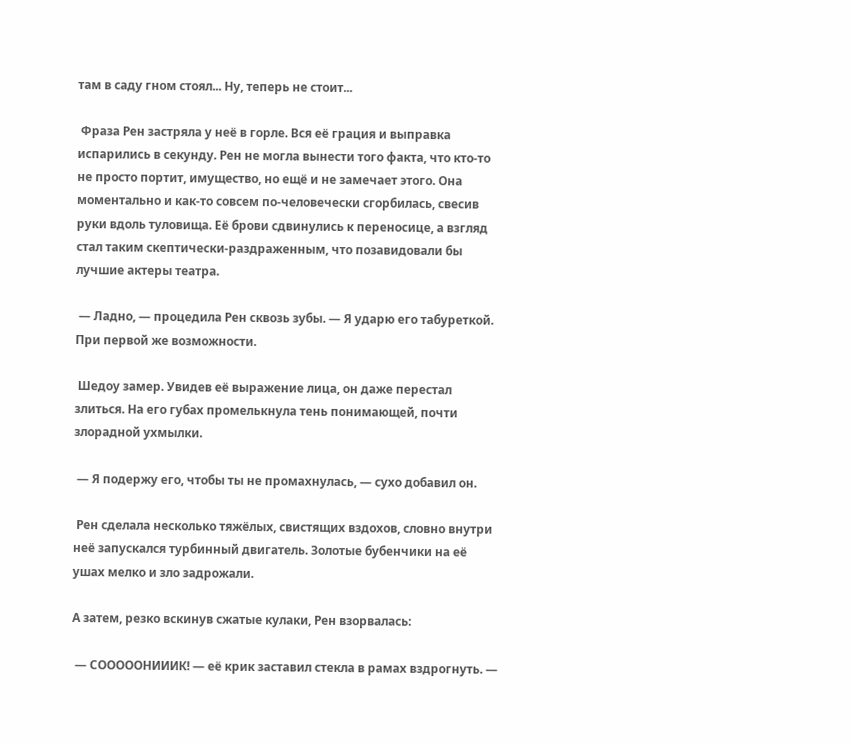там в саду гном стоял... Ну, теперь не стоит...

 Фраза Рен застряла у неё в горле. Вся её грация и выправка испарились в секунду. Рен не могла вынести того факта, что кто-то не просто портит, имущество, но ещё и не замечает этого. Она моментально и как-то совсем по-человечески сгорбилась, свесив руки вдоль туловища. Её брови сдвинулись к переносице, а взгляд стал таким скептически-раздраженным, что позавидовали бы лучшие актеры театра.

 — Ладно, — процедила Рен сквозь зубы. — Я ударю его табуреткой. При первой же возможности.

 Шедоу замер. Увидев её выражение лица, он даже перестал злиться. На его губах промелькнула тень понимающей, почти злорадной ухмылки.

 — Я подержу его, чтобы ты не промахнулась, — сухо добавил он.

 Рен сделала несколько тяжёлых, свистящих вздохов, словно внутри неё запускался турбинный двигатель. Золотые бубенчики на её ушах мелко и зло задрожали.

А затем, резко вскинув сжатые кулаки, Рен взорвалась:

 — СОООООНИИИК! — её крик заставил стекла в рамах вздрогнуть. —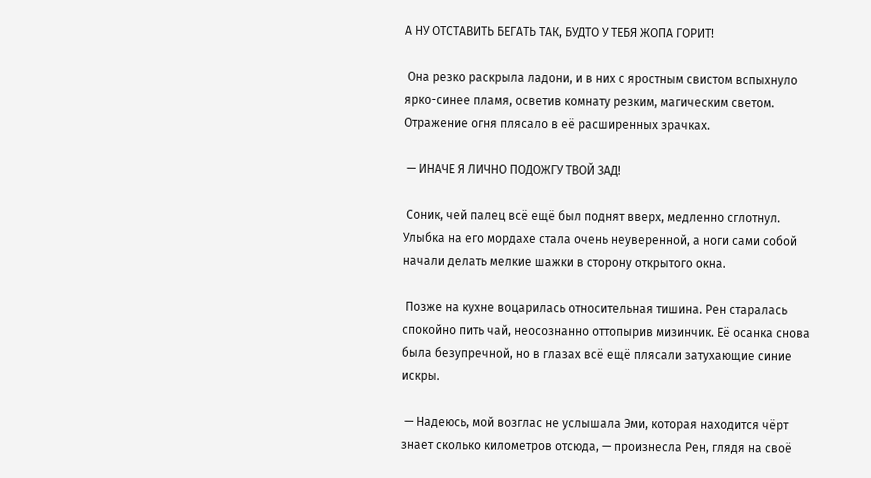А НУ ОТСТАВИТЬ БЕГАТЬ ТАК, БУДТО У ТЕБЯ ЖОПА ГОРИТ!

 Она резко раскрыла ладони, и в них с яростным свистом вспыхнуло ярко-синее пламя, осветив комнату резким, магическим светом. Отражение огня плясало в её расширенных зрачках.

 — ИНАЧЕ Я ЛИЧНО ПОДОЖГУ ТВОЙ ЗАД!

 Соник, чей палец всё ещё был поднят вверх, медленно сглотнул. Улыбка на его мордахе стала очень неуверенной, а ноги сами собой начали делать мелкие шажки в сторону открытого окна.

 Позже на кухне воцарилась относительная тишина. Рен старалась спокойно пить чай, неосознанно оттопырив мизинчик. Её осанка снова была безупречной, но в глазах всё ещё плясали затухающие синие искры.

 — Надеюсь, мой возглас не услышала Эми, которая находится чёрт знает сколько километров отсюда, — произнесла Рен, глядя на своё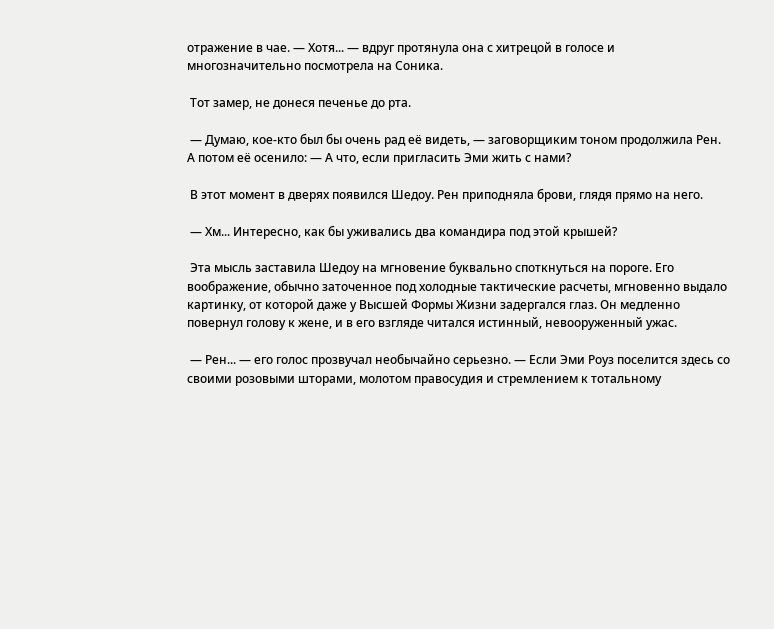отражение в чае. — Хотя... — вдруг протянула она с хитрецой в голосе и многозначительно посмотрела на Соника.

 Тот замер, не донеся печенье до рта.

 — Думаю, кое-кто был бы очень рад её видеть, — заговорщиким тоном продолжила Рен. А потом её осенило: — А что, если пригласить Эми жить с нами?

 В этот момент в дверях появился Шедоу. Рен приподняла брови, глядя прямо на него.

 — Хм... Интересно, как бы уживались два командира под этой крышей?

 Эта мысль заставила Шедоу на мгновение буквально споткнуться на пороге. Его воображение, обычно заточенное под холодные тактические расчеты, мгновенно выдало картинку, от которой даже у Высшей Формы Жизни задергался глаз. Он медленно повернул голову к жене, и в его взгляде читался истинный, невооруженный ужас.

 — Рен... — его голос прозвучал необычайно серьезно. — Если Эми Роуз поселится здесь со своими розовыми шторами, молотом правосудия и стремлением к тотальному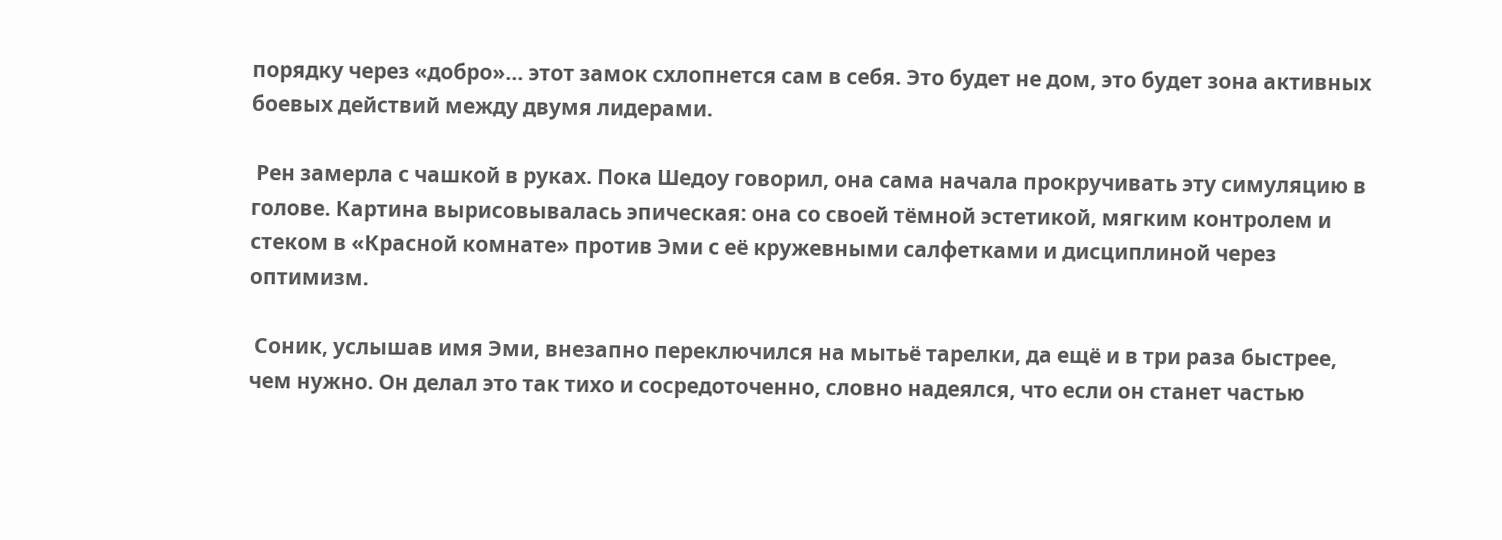порядку через «добро»... этот замок схлопнется сам в себя. Это будет не дом, это будет зона активных боевых действий между двумя лидерами.

 Рен замерла с чашкой в руках. Пока Шедоу говорил, она сама начала прокручивать эту симуляцию в голове. Картина вырисовывалась эпическая: она со своей тёмной эстетикой, мягким контролем и стеком в «Красной комнате» против Эми с её кружевными салфетками и дисциплиной через оптимизм.

 Соник, услышав имя Эми, внезапно переключился на мытьё тарелки, да ещё и в три раза быстрее, чем нужно. Он делал это так тихо и сосредоточенно, словно надеялся, что если он станет частью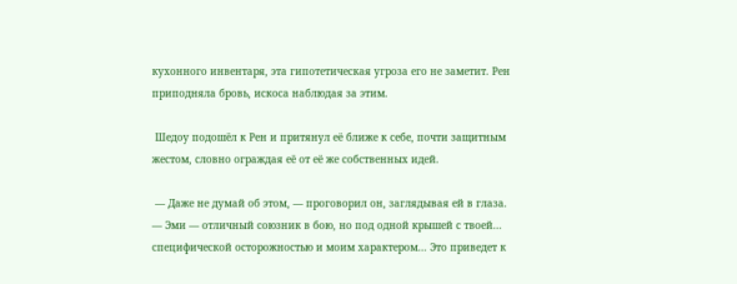кухонного инвентаря, эта гипотетическая угроза его не заметит. Рен приподняла бровь, искоса наблюдая за этим.

 Шедоу подошёл к Рен и притянул её ближе к себе, почти защитным жестом, словно ограждая её от её же собственных идей.

 — Даже не думай об этом, — проговорил он, заглядывая ей в глаза. — Эми — отличный союзник в бою, но под одной крышей с твоей... специфической осторожностью и моим характером... Это приведет к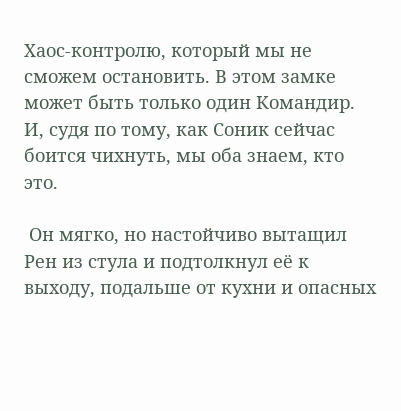Хаос-контролю, который мы не сможем остановить. В этом замке может быть только один Командир. И, судя по тому, как Соник сейчас боится чихнуть, мы оба знаем, кто это.

 Он мягко, но настойчиво вытащил Рен из стула и подтолкнул её к выходу, подальше от кухни и опасных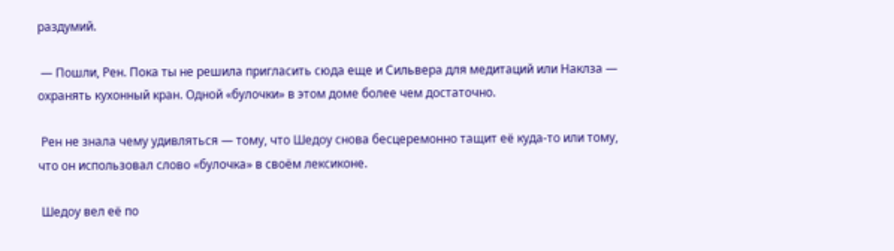раздумий.

 — Пошли, Рен. Пока ты не решила пригласить сюда еще и Сильвера для медитаций или Наклза — охранять кухонный кран. Одной «булочки» в этом доме более чем достаточно.

 Рен не знала чему удивляться — тому, что Шедоу снова бесцеремонно тащит её куда-то или тому, что он использовал слово «булочка» в своём лексиконе.

 Шедоу вел её по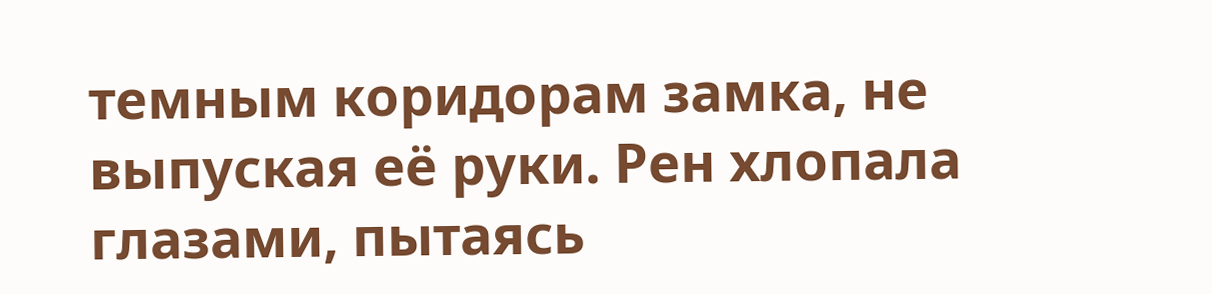темным коридорам замка, не выпуская её руки. Рен хлопала глазами, пытаясь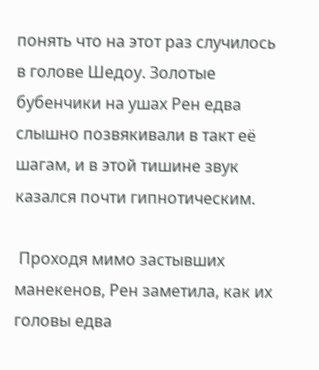понять что на этот раз случилось в голове Шедоу. Золотые бубенчики на ушах Рен едва слышно позвякивали в такт её шагам, и в этой тишине звук казался почти гипнотическим.

 Проходя мимо застывших манекенов, Рен заметила, как их головы едва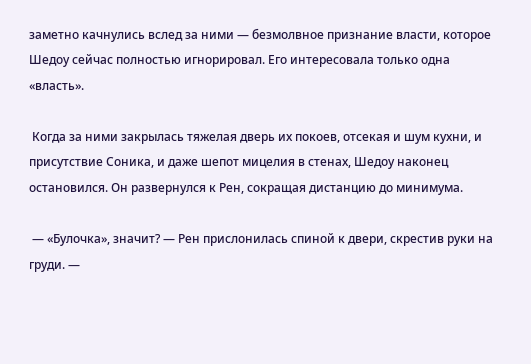заметно качнулись вслед за ними — безмолвное признание власти, которое Шедоу сейчас полностью игнорировал. Его интересовала только одна «власть».

 Когда за ними закрылась тяжелая дверь их покоев, отсекая и шум кухни, и присутствие Соника, и даже шепот мицелия в стенах, Шедоу наконец остановился. Он развернулся к Рен, сокращая дистанцию до минимума.

 — «Булочка», значит? — Рен прислонилась спиной к двери, скрестив руки на груди. —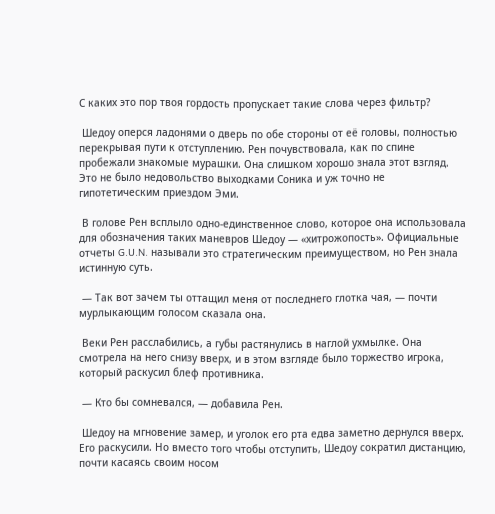С каких это пор твоя гордость пропускает такие слова через фильтр?

 Шедоу оперся ладонями о дверь по обе стороны от её головы, полностью перекрывая пути к отступлению. Рен почувствовала, как по спине пробежали знакомые мурашки. Она слишком хорошо знала этот взгляд. Это не было недовольство выходками Соника и уж точно не гипотетическим приездом Эми.

 В голове Рен всплыло одно-единственное слово, которое она использовала для обозначения таких маневров Шедоу — «хитрожопость». Официальные отчеты G.U.N. называли это стратегическим преимуществом, но Рен знала истинную суть.

 — Так вот зачем ты оттащил меня от последнего глотка чая, — почти мурлыкающим голосом сказала она.

 Веки Рен расслабились, а губы растянулись в наглой ухмылке. Она смотрела на него снизу вверх, и в этом взгляде было торжество игрока, который раскусил блеф противника.

 — Кто бы сомневался, — добавила Рен.

 Шедоу на мгновение замер, и уголок его рта едва заметно дернулся вверх. Его раскусили. Но вместо того чтобы отступить, Шедоу сократил дистанцию, почти касаясь своим носом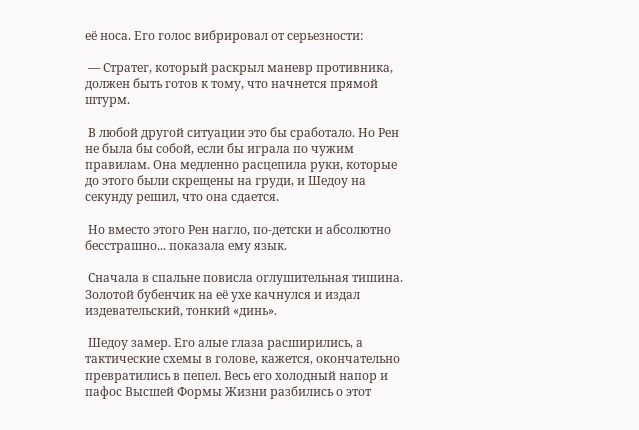её носа. Его голос вибрировал от серьезности:

 — Стратег, который раскрыл маневр противника, должен быть готов к тому, что начнется прямой штурм.

 В любой другой ситуации это бы сработало. Но Рен не была бы собой, если бы играла по чужим правилам. Она медленно расцепила руки, которые до этого были скрещены на груди, и Шедоу на секунду решил, что она сдается.

 Но вместо этого Рен нагло, по-детски и абсолютно бесстрашно... показала ему язык.

 Сначала в спальне повисла оглушительная тишина. Золотой бубенчик на её ухе качнулся и издал издевательский, тонкий «динь».

 Шедоу замер. Его алые глаза расширились, а тактические схемы в голове, кажется, окончательно превратились в пепел. Весь его холодный напор и пафос Высшей Формы Жизни разбились о этот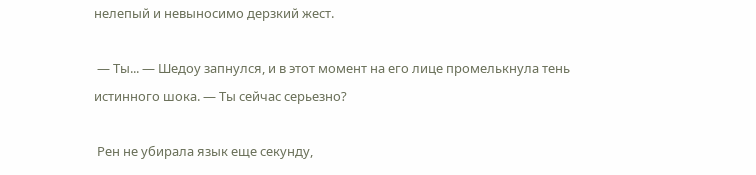нелепый и невыносимо дерзкий жест.

 — Ты... — Шедоу запнулся, и в этот момент на его лице промелькнула тень истинного шока. — Ты сейчас серьезно?

 Рен не убирала язык еще секунду,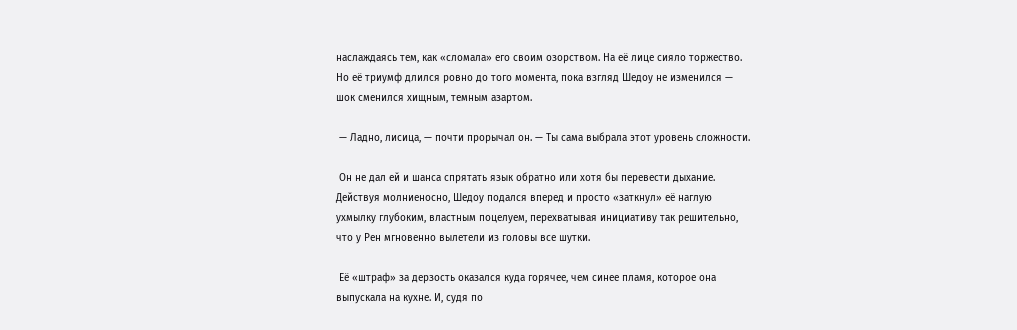наслаждаясь тем, как «сломала» его своим озорством. На её лице сияло торжество. Но её триумф длился ровно до того момента, пока взгляд Шедоу не изменился — шок сменился хищным, темным азартом.

 — Ладно, лисица, — почти прорычал он. — Ты сама выбрала этот уровень сложности.

 Он не дал ей и шанса спрятать язык обратно или хотя бы перевести дыхание. Действуя молниеносно, Шедоу подался вперед и просто «заткнул» её наглую ухмылку глубоким, властным поцелуем, перехватывая инициативу так решительно, что у Рен мгновенно вылетели из головы все шутки.

 Её «штраф» за дерзость оказался куда горячее, чем синее пламя, которое она выпускала на кухне. И, судя по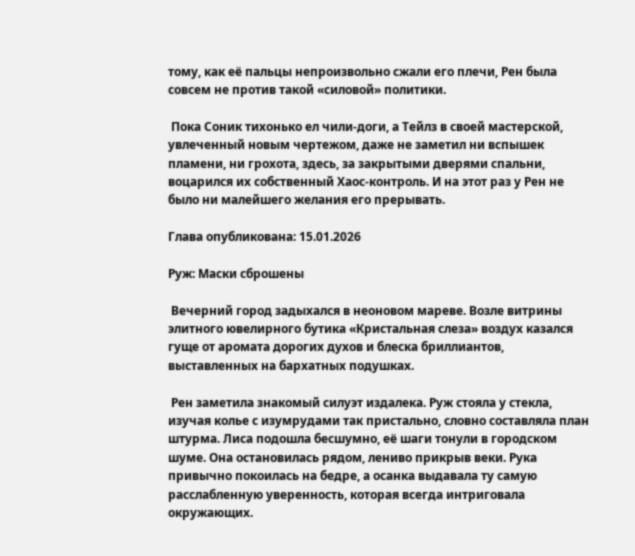тому, как её пальцы непроизвольно сжали его плечи, Рен была совсем не против такой «силовой» политики.

 Пока Соник тихонько ел чили-доги, а Тейлз в своей мастерской, увлеченный новым чертежом, даже не заметил ни вспышек пламени, ни грохота, здесь, за закрытыми дверями спальни, воцарился их собственный Хаос-контроль. И на этот раз у Рен не было ни малейшего желания его прерывать.

Глава опубликована: 15.01.2026

Руж: Маски сброшены

 Вечерний город задыхался в неоновом мареве. Возле витрины элитного ювелирного бутика «Кристальная слеза» воздух казался гуще от аромата дорогих духов и блеска бриллиантов, выставленных на бархатных подушках.

 Рен заметила знакомый силуэт издалека. Руж стояла у стекла, изучая колье с изумрудами так пристально, словно составляла план штурма. Лиса подошла бесшумно, её шаги тонули в городском шуме. Она остановилась рядом, лениво прикрыв веки. Рука привычно покоилась на бедре, а осанка выдавала ту самую расслабленную уверенность, которая всегда интриговала окружающих.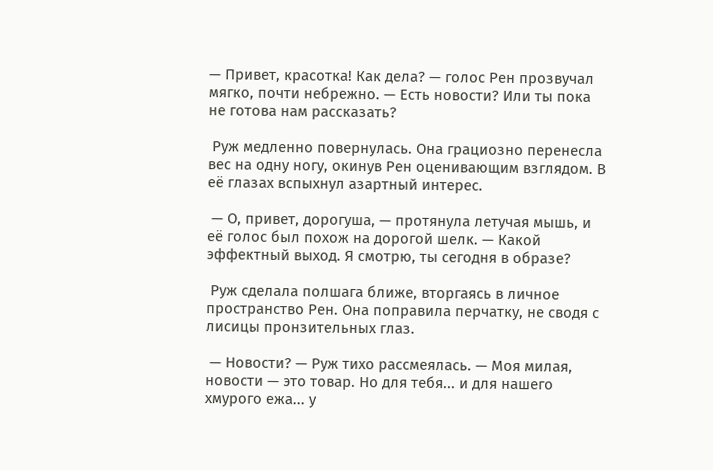— Привет, красотка! Как дела? — голос Рен прозвучал мягко, почти небрежно. — Есть новости? Или ты пока не готова нам рассказать?

 Руж медленно повернулась. Она грациозно перенесла вес на одну ногу, окинув Рен оценивающим взглядом. В её глазах вспыхнул азартный интерес.

 — О, привет, дорогуша, — протянула летучая мышь, и её голос был похож на дорогой шелк. — Какой эффектный выход. Я смотрю, ты сегодня в образе?

 Руж сделала полшага ближе, вторгаясь в личное пространство Рен. Она поправила перчатку, не сводя с лисицы пронзительных глаз.

 — Новости? — Руж тихо рассмеялась. — Моя милая, новости — это товар. Но для тебя... и для нашего хмурого ежа... у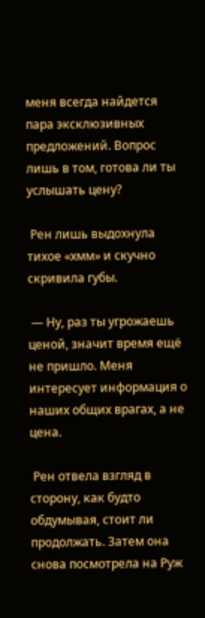меня всегда найдется пара эксклюзивных предложений. Вопрос лишь в том, готова ли ты услышать цену?

 Рен лишь выдохнула тихое «хмм» и скучно скривила губы.

 — Ну, раз ты угрожаешь ценой, значит время ещё не пришло. Меня интересует информация о наших общих врагах, а не цена.

 Рен отвела взгляд в сторону, как будто обдумывая, стоит ли продолжать. Затем она снова посмотрела на Руж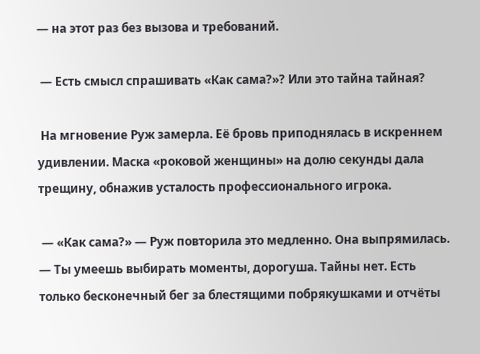— на этот раз без вызова и требований.

 — Есть смысл спрашивать «Как сама?»? Или это тайна тайная?

 На мгновение Руж замерла. Её бровь приподнялась в искреннем удивлении. Маска «роковой женщины» на долю секунды дала трещину, обнажив усталость профессионального игрока.

 — «Как сама?» — Руж повторила это медленно. Она выпрямилась. — Ты умеешь выбирать моменты, дорогуша. Тайны нет. Есть только бесконечный бег за блестящими побрякушками и отчёты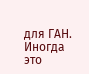для ГАН. Иногда это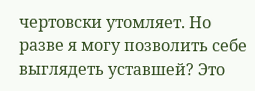чертовски утомляет. Но разве я могу позволить себе выглядеть уставшей? Это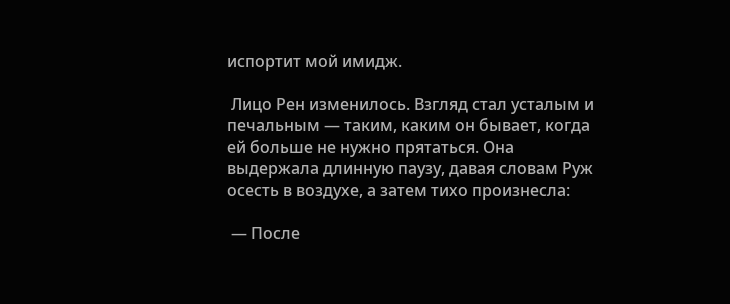испортит мой имидж.

 Лицо Рен изменилось. Взгляд стал усталым и печальным — таким, каким он бывает, когда ей больше не нужно прятаться. Она выдержала длинную паузу, давая словам Руж осесть в воздухе, а затем тихо произнесла:

 — После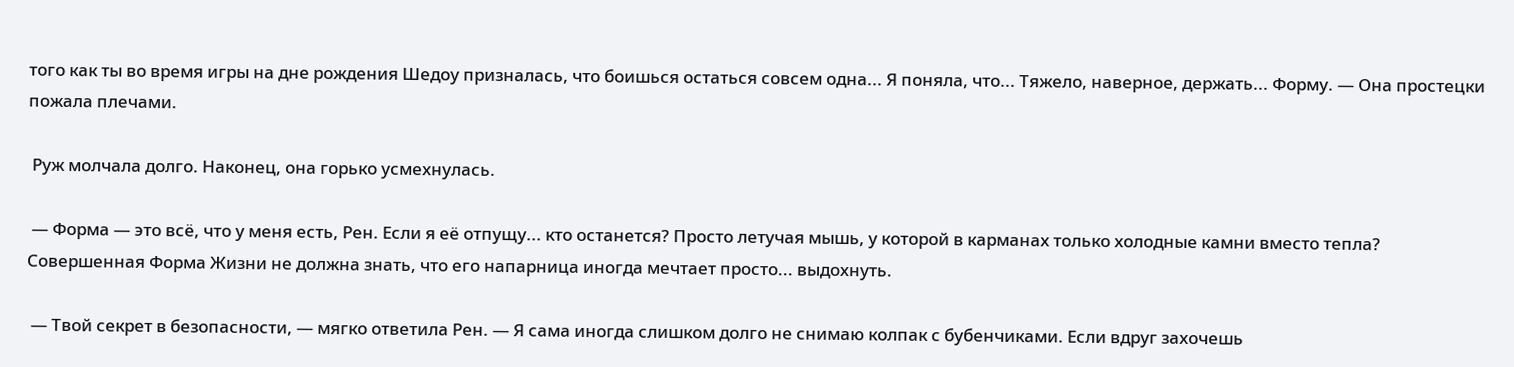того как ты во время игры на дне рождения Шедоу призналась, что боишься остаться совсем одна... Я поняла, что... Тяжело, наверное, держать... Форму. — Она простецки пожала плечами.

 Руж молчала долго. Наконец, она горько усмехнулась.

 — Форма — это всё, что у меня есть, Рен. Если я её отпущу... кто останется? Просто летучая мышь, у которой в карманах только холодные камни вместо тепла? Совершенная Форма Жизни не должна знать, что его напарница иногда мечтает просто... выдохнуть.

 — Твой секрет в безопасности, — мягко ответила Рен. — Я сама иногда слишком долго не снимаю колпак с бубенчиками. Если вдруг захочешь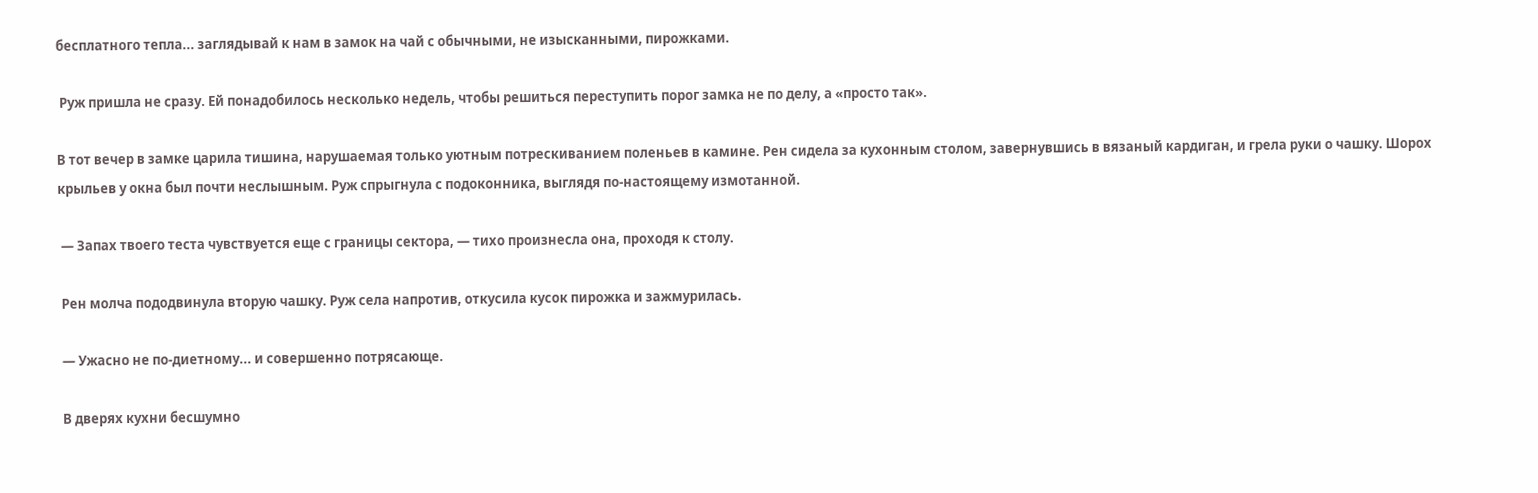бесплатного тепла... заглядывай к нам в замок на чай с обычными, не изысканными, пирожками.

 Руж пришла не сразу. Ей понадобилось несколько недель, чтобы решиться переступить порог замка не по делу, а «просто так».

В тот вечер в замке царила тишина, нарушаемая только уютным потрескиванием поленьев в камине. Рен сидела за кухонным столом, завернувшись в вязаный кардиган, и грела руки о чашку. Шорох крыльев у окна был почти неслышным. Руж спрыгнула с подоконника, выглядя по-настоящему измотанной.

 — Запах твоего теста чувствуется еще с границы сектора, — тихо произнесла она, проходя к столу.

 Рен молча пододвинула вторую чашку. Руж села напротив, откусила кусок пирожка и зажмурилась.

 — Ужасно не по-диетному... и совершенно потрясающе.

 В дверях кухни бесшумно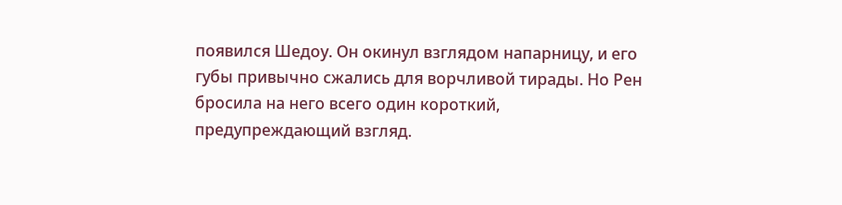появился Шедоу. Он окинул взглядом напарницу, и его губы привычно сжались для ворчливой тирады. Но Рен бросила на него всего один короткий, предупреждающий взгляд.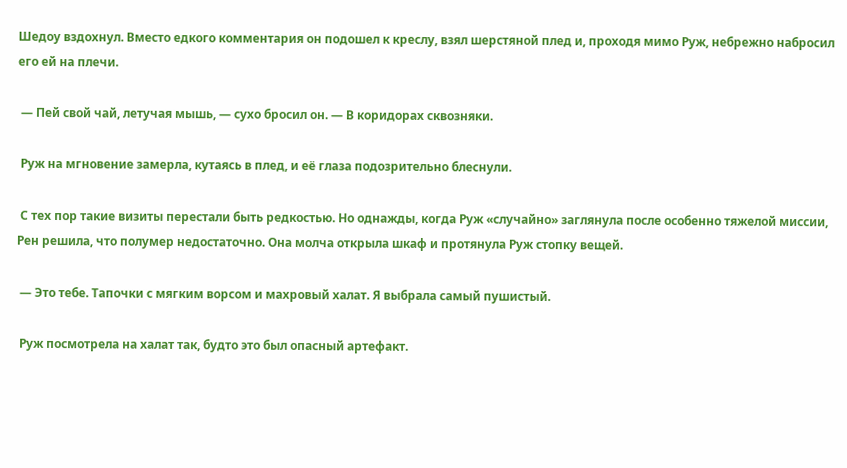Шедоу вздохнул. Вместо едкого комментария он подошел к креслу, взял шерстяной плед и, проходя мимо Руж, небрежно набросил его ей на плечи.

 — Пей свой чай, летучая мышь, — сухо бросил он. — В коридорах сквозняки.

 Руж на мгновение замерла, кутаясь в плед, и её глаза подозрительно блеснули.

 С тех пор такие визиты перестали быть редкостью. Но однажды, когда Руж «случайно» заглянула после особенно тяжелой миссии, Рен решила, что полумер недостаточно. Она молча открыла шкаф и протянула Руж стопку вещей.

 — Это тебе. Тапочки с мягким ворсом и махровый халат. Я выбрала самый пушистый.

 Руж посмотрела на халат так, будто это был опасный артефакт.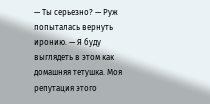— Ты серьезно? — Руж попыталась вернуть иронию. — Я буду выглядеть в этом как домашняя тетушка. Моя репутация этого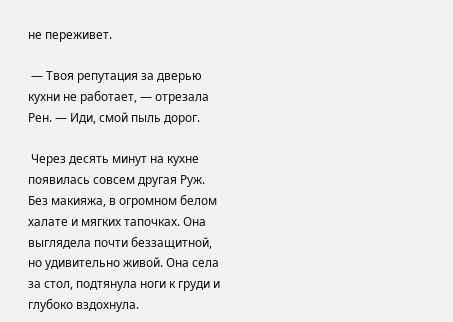не переживет.

 — Твоя репутация за дверью кухни не работает, — отрезала Рен. — Иди, смой пыль дорог.

 Через десять минут на кухне появилась совсем другая Руж. Без макияжа, в огромном белом халате и мягких тапочках. Она выглядела почти беззащитной, но удивительно живой. Она села за стол, подтянула ноги к груди и глубоко вздохнула.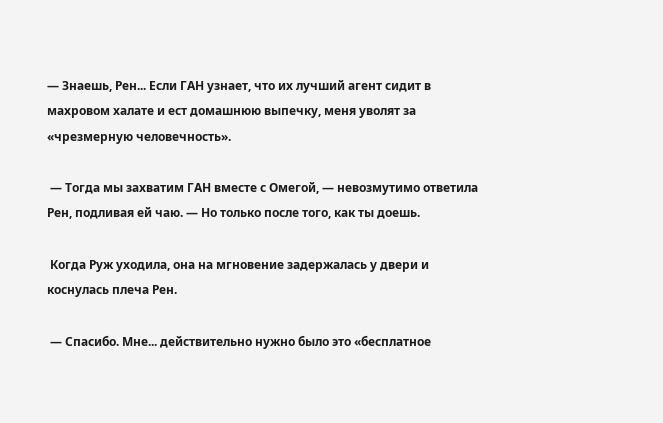— Знаешь, Рен... Если ГАН узнает, что их лучший агент сидит в махровом халате и ест домашнюю выпечку, меня уволят за «чрезмерную человечность».

 — Тогда мы захватим ГАН вместе с Омегой, — невозмутимо ответила Рен, подливая ей чаю. — Но только после того, как ты доешь.

 Когда Руж уходила, она на мгновение задержалась у двери и коснулась плеча Рен.

 — Спасибо. Мне... действительно нужно было это «бесплатное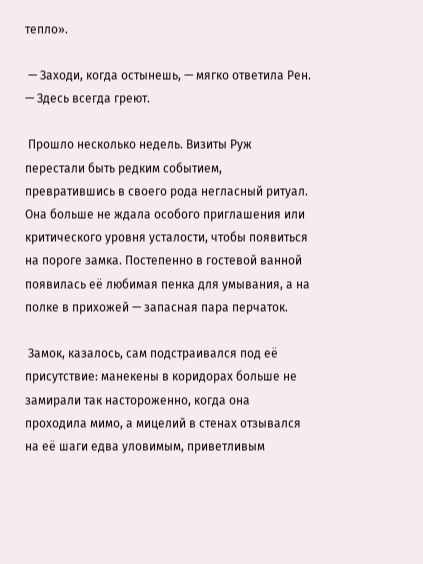тепло».

 — Заходи, когда остынешь, — мягко ответила Рен. — Здесь всегда греют.

 Прошло несколько недель. Визиты Руж перестали быть редким событием, превратившись в своего рода негласный ритуал. Она больше не ждала особого приглашения или критического уровня усталости, чтобы появиться на пороге замка. Постепенно в гостевой ванной появилась её любимая пенка для умывания, а на полке в прихожей — запасная пара перчаток.

 Замок, казалось, сам подстраивался под её присутствие: манекены в коридорах больше не замирали так настороженно, когда она проходила мимо, а мицелий в стенах отзывался на её шаги едва уловимым, приветливым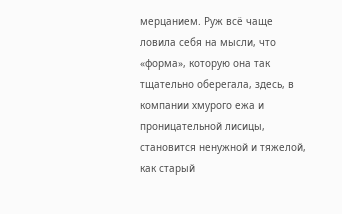мерцанием. Руж всё чаще ловила себя на мысли, что «форма», которую она так тщательно оберегала, здесь, в компании хмурого ежа и проницательной лисицы, становится ненужной и тяжелой, как старый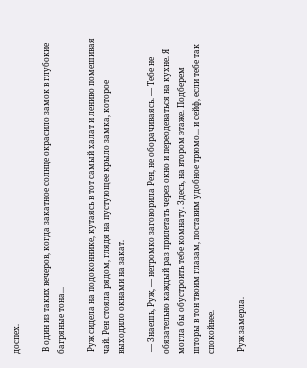доспех.

 В один из таких вечеров, когда закатное солнце окрасило замок в глубокие багряные тона...

 Руж сидела на подоконнике, кутаясь в тот самый халат и лениво помешивая чай. Рен стояла рядом, глядя на пустующее крыло замка, которое выходило окнами на закат.

 — Знаешь, Руж, — негромко заговорила Рен, не оборачиваясь. — Тебе не обязательно каждый раз прилетать через окно и переодеваться на кухне. Я могла бы обустроить тебе комнату. Здесь, на втором этаже. Подберем шторы в тон твоим глазам, поставим удобное трюмо... и сейф, если тебе так спокойнее.

 Руж замерла.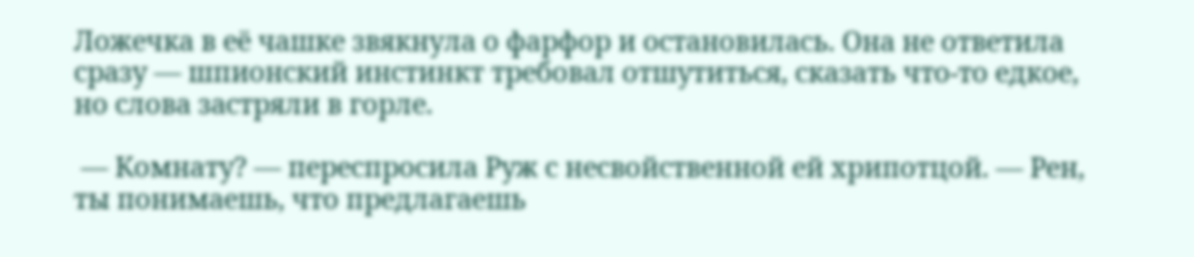Ложечка в её чашке звякнула о фарфор и остановилась. Она не ответила сразу — шпионский инстинкт требовал отшутиться, сказать что-то едкое, но слова застряли в горле.

 — Комнату? — переспросила Руж с несвойственной ей хрипотцой. — Рен, ты понимаешь, что предлагаешь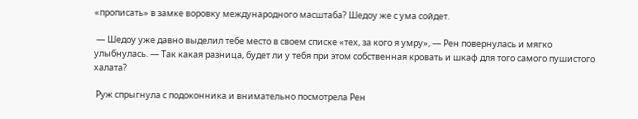«прописать» в замке воровку международного масштаба? Шедоу же с ума сойдет.

 — Шедоу уже давно выделил тебе место в своем списке «тех, за кого я умру», — Рен повернулась и мягко улыбнулась. — Так какая разница, будет ли у тебя при этом собственная кровать и шкаф для того самого пушистого халата?

 Руж спрыгнула с подоконника и внимательно посмотрела Рен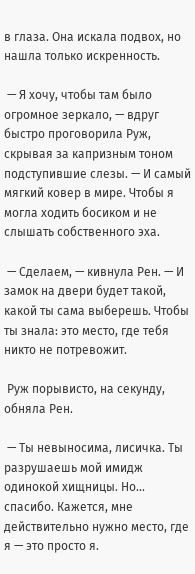в глаза. Она искала подвох, но нашла только искренность.

 — Я хочу, чтобы там было огромное зеркало, — вдруг быстро проговорила Руж, скрывая за капризным тоном подступившие слезы. — И самый мягкий ковер в мире. Чтобы я могла ходить босиком и не слышать собственного эха.

 — Сделаем, — кивнула Рен. — И замок на двери будет такой, какой ты сама выберешь. Чтобы ты знала: это место, где тебя никто не потревожит.

 Руж порывисто, на секунду, обняла Рен.

 — Ты невыносима, лисичка. Ты разрушаешь мой имидж одинокой хищницы. Но... спасибо. Кажется, мне действительно нужно место, где я — это просто я.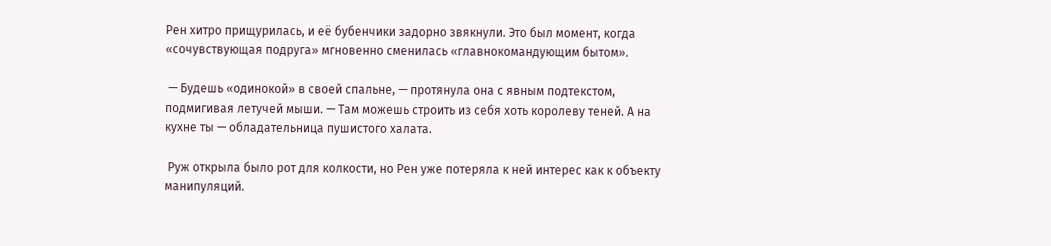Рен хитро прищурилась, и её бубенчики задорно звякнули. Это был момент, когда «сочувствующая подруга» мгновенно сменилась «главнокомандующим бытом».

 — Будешь «одинокой» в своей спальне, — протянула она с явным подтекстом, подмигивая летучей мыши. — Там можешь строить из себя хоть королеву теней. А на кухне ты — обладательница пушистого халата.

 Руж открыла было рот для колкости, но Рен уже потеряла к ней интерес как к объекту манипуляций.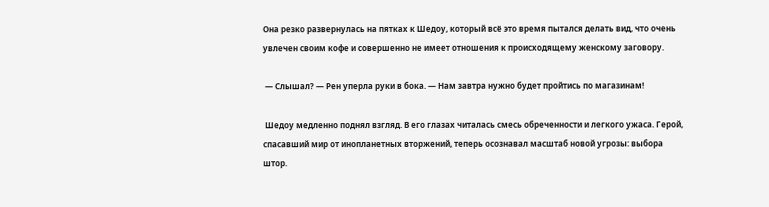Она резко развернулась на пятках к Шедоу, который всё это время пытался делать вид, что очень увлечен своим кофе и совершенно не имеет отношения к происходящему женскому заговору.

 — Слышал? — Рен уперла руки в бока. — Нам завтра нужно будет пройтись по магазинам!

 Шедоу медленно поднял взгляд. В его глазах читалась смесь обреченности и легкого ужаса. Герой, спасавший мир от инопланетных вторжений, теперь осознавал масштаб новой угрозы: выбора штор.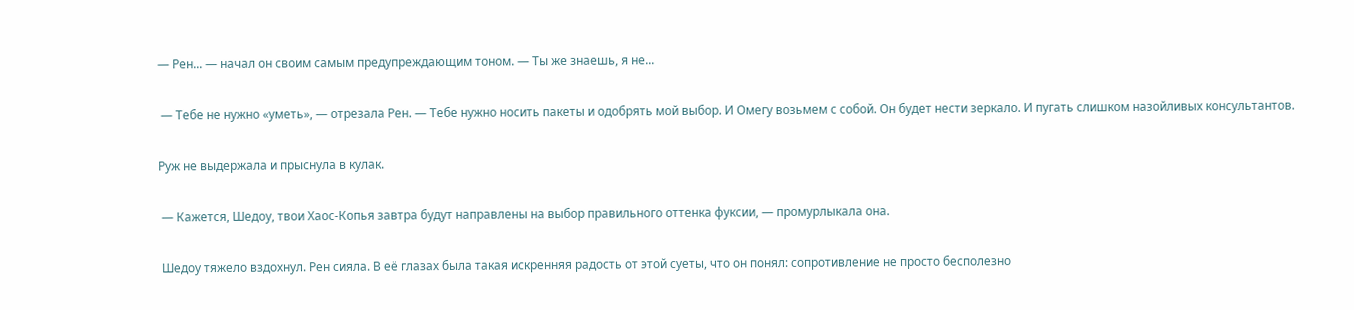— Рен... — начал он своим самым предупреждающим тоном. — Ты же знаешь, я не...

 — Тебе не нужно «уметь», — отрезала Рен. — Тебе нужно носить пакеты и одобрять мой выбор. И Омегу возьмем с собой. Он будет нести зеркало. И пугать слишком назойливых консультантов.

Руж не выдержала и прыснула в кулак.

 — Кажется, Шедоу, твои Хаос-Копья завтра будут направлены на выбор правильного оттенка фуксии, — промурлыкала она.

 Шедоу тяжело вздохнул. Рен сияла. В её глазах была такая искренняя радость от этой суеты, что он понял: сопротивление не просто бесполезно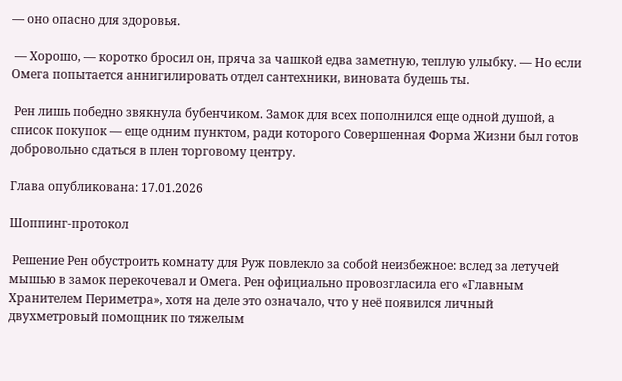— оно опасно для здоровья.

 — Хорошо, — коротко бросил он, пряча за чашкой едва заметную, теплую улыбку. — Но если Омега попытается аннигилировать отдел сантехники, виновата будешь ты.

 Рен лишь победно звякнула бубенчиком. Замок для всех пополнился еще одной душой, а список покупок — еще одним пунктом, ради которого Совершенная Форма Жизни был готов добровольно сдаться в плен торговому центру.

Глава опубликована: 17.01.2026

Шоппинг-протокол

 Решение Рен обустроить комнату для Руж повлекло за собой неизбежное: вслед за летучей мышью в замок перекочевал и Омега. Рен официально провозгласила его «Главным Хранителем Периметра», хотя на деле это означало, что у неё появился личный двухметровый помощник по тяжелым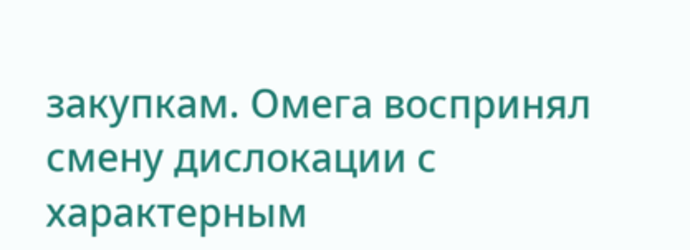закупкам. Омега воспринял смену дислокации с характерным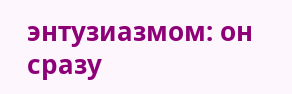энтузиазмом: он сразу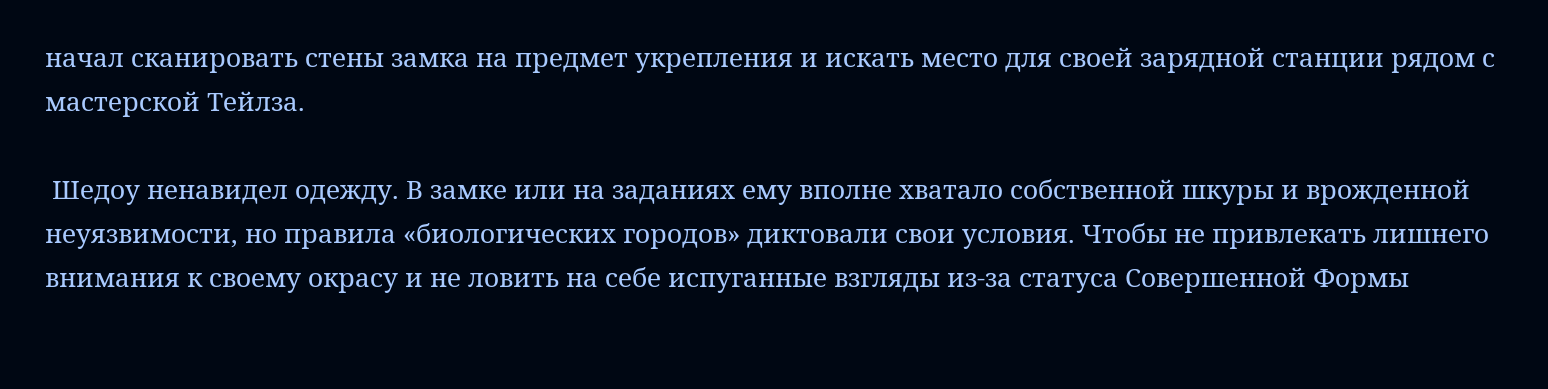начал сканировать стены замка на предмет укрепления и искать место для своей зарядной станции рядом с мастерской Тейлза.

 Шедоу ненавидел одежду. В замке или на заданиях ему вполне хватало собственной шкуры и врожденной неуязвимости, но правила «биологических городов» диктовали свои условия. Чтобы не привлекать лишнего внимания к своему окрасу и не ловить на себе испуганные взгляды из-за статуса Совершенной Формы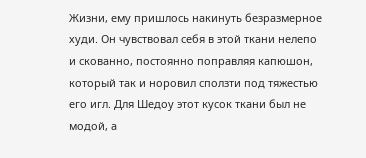Жизни, ему пришлось накинуть безразмерное худи. Он чувствовал себя в этой ткани нелепо и скованно, постоянно поправляя капюшон, который так и норовил сползти под тяжестью его игл. Для Шедоу этот кусок ткани был не модой, а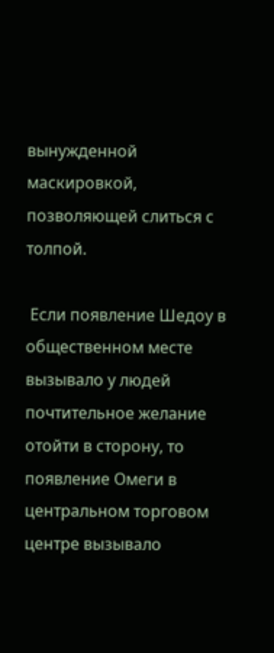вынужденной маскировкой, позволяющей слиться с толпой.

 Если появление Шедоу в общественном месте вызывало у людей почтительное желание отойти в сторону, то появление Омеги в центральном торговом центре вызывало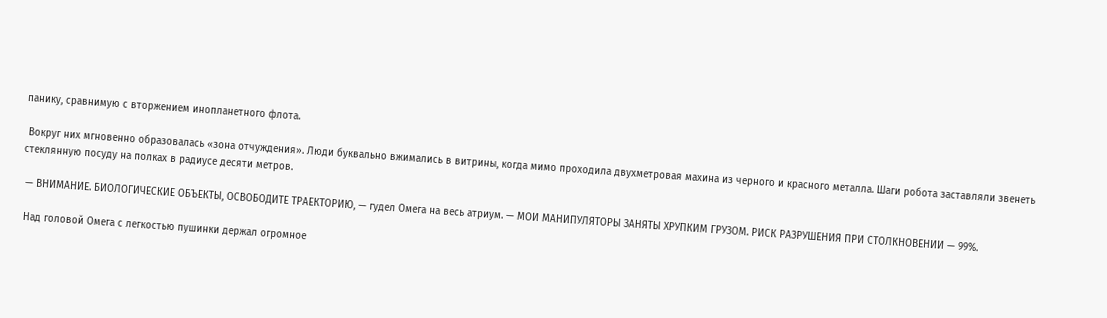панику, сравнимую с вторжением инопланетного флота.

 Вокруг них мгновенно образовалась «зона отчуждения». Люди буквально вжимались в витрины, когда мимо проходила двухметровая махина из черного и красного металла. Шаги робота заставляли звенеть стеклянную посуду на полках в радиусе десяти метров.

 — ВНИМАНИЕ. БИОЛОГИЧЕСКИЕ ОБЪЕКТЫ, ОСВОБОДИТЕ ТРАЕКТОРИЮ, — гудел Омега на весь атриум. — МОИ МАНИПУЛЯТОРЫ ЗАНЯТЫ ХРУПКИМ ГРУЗОМ. РИСК РАЗРУШЕНИЯ ПРИ СТОЛКНОВЕНИИ — 99%.

 Над головой Омега с легкостью пушинки держал огромное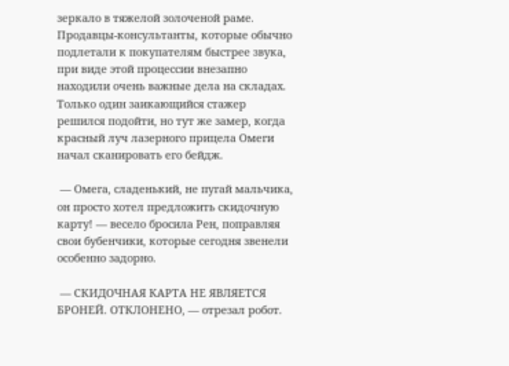зеркало в тяжелой золоченой раме. Продавцы-консультанты, которые обычно подлетали к покупателям быстрее звука, при виде этой процессии внезапно находили очень важные дела на складах. Только один заикающийся стажер решился подойти, но тут же замер, когда красный луч лазерного прицела Омеги начал сканировать его бейдж.

 — Омега, сладенький, не пугай мальчика, он просто хотел предложить скидочную карту! — весело бросила Рен, поправляя свои бубенчики, которые сегодня звенели особенно задорно.

 — СКИДОЧНАЯ КАРТА НЕ ЯВЛЯЕТСЯ БРОНЕЙ. ОТКЛОНЕНО, — отрезал робот.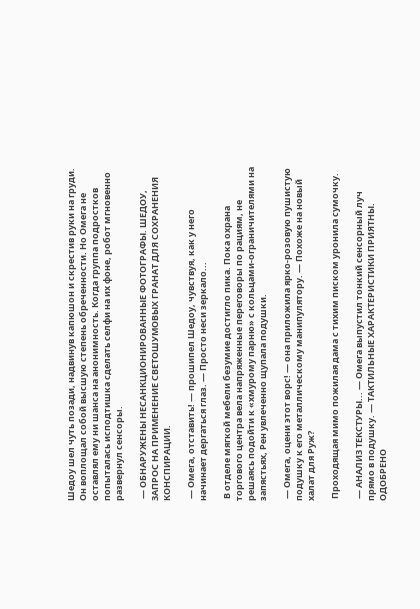Шедоу шел чуть позади, надвинув капюшон и скрестив руки на груди. Он воплощал собой высшую степень обреченности. Но Омега не оставлял ему ни шанса на анонимность. Когда группа подростков попыталась исподтишка сделать селфи на их фоне, робот мгновенно развернул сенсоры.

 — ОБНАРУЖЕНЫ НЕСАНКЦИОНИРОВАННЫЕ ФОТОГРАФЫ. ШЕДОУ, ЗАПРОС НА ПРИМЕНЕНИЕ СВЕТОШУМОВЫХ ГРАНАТ ДЛЯ СОХРАНЕНИЯ КОНСПИРАЦИИ.

 — Омега, отставить! — прошипел Шедоу, чувствуя, как у него начинает дергаться глаз. — Просто неси зеркало...

 В отделе мягкой мебели безумие достигло пика. Пока охрана торгового центра вела напряженные переговоры по рациям, не решаясь подойти к «хмурому парню» с кольцами-ограничителями на запястьях, Рен увлеченно щупала подушки.

 — Омега, оцени этот ворс! — она приложила ярко-розовую пушистую подушку к его металлическому манипулятору. — Похоже на новый халат для Руж?

 Проходящая мимо пожилая дама с тихим писком уронила сумочку.

 — АНАЛИЗ ТЕКСТУРЫ... — Омега выпустил тонкий сенсорный луч прямо в подушку. — ТАКТИЛЬНЫЕ ХАРАКТЕРИСТИКИ ПРИЯТНЫ. ОДОБРЕНО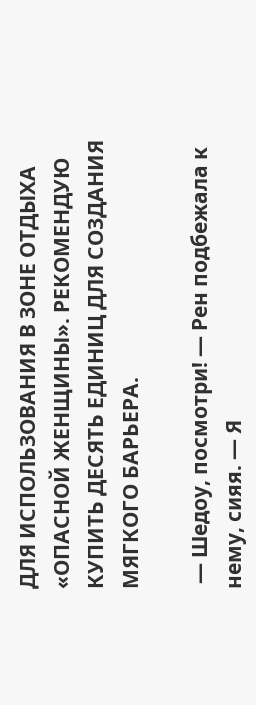ДЛЯ ИСПОЛЬЗОВАНИЯ В ЗОНЕ ОТДЫХА «ОПАСНОЙ ЖЕНЩИНЫ». РЕКОМЕНДУЮ КУПИТЬ ДЕСЯТЬ ЕДИНИЦ ДЛЯ СОЗДАНИЯ МЯГКОГО БАРЬЕРА.

 — Шедоу, посмотри! — Рен подбежала к нему, сияя. — Я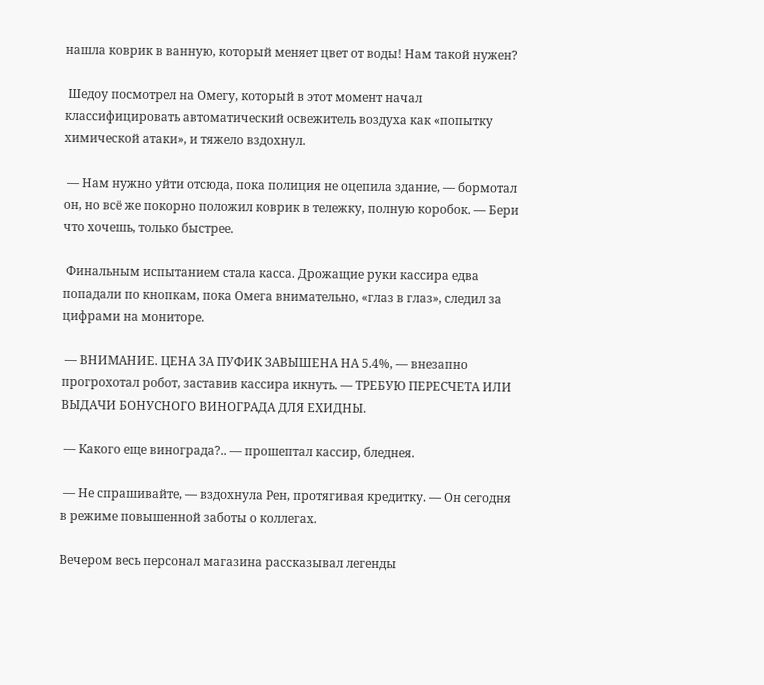нашла коврик в ванную, который меняет цвет от воды! Нам такой нужен?

 Шедоу посмотрел на Омегу, который в этот момент начал классифицировать автоматический освежитель воздуха как «попытку химической атаки», и тяжело вздохнул.

 — Нам нужно уйти отсюда, пока полиция не оцепила здание, — бормотал он, но всё же покорно положил коврик в тележку, полную коробок. — Бери что хочешь, только быстрее.

 Финальным испытанием стала касса. Дрожащие руки кассира едва попадали по кнопкам, пока Омега внимательно, «глаз в глаз», следил за цифрами на мониторе.

 — ВНИМАНИЕ. ЦЕНА ЗА ПУФИК ЗАВЫШЕНА НА 5.4%, — внезапно прогрохотал робот, заставив кассира икнуть. — ТРЕБУЮ ПЕРЕСЧЕТА ИЛИ ВЫДАЧИ БОНУСНОГО ВИНОГРАДА ДЛЯ ЕХИДНЫ.

 — Какого еще винограда?.. — прошептал кассир, бледнея.

 — Не спрашивайте, — вздохнула Рен, протягивая кредитку. — Он сегодня в режиме повышенной заботы о коллегах.

Вечером весь персонал магазина рассказывал легенды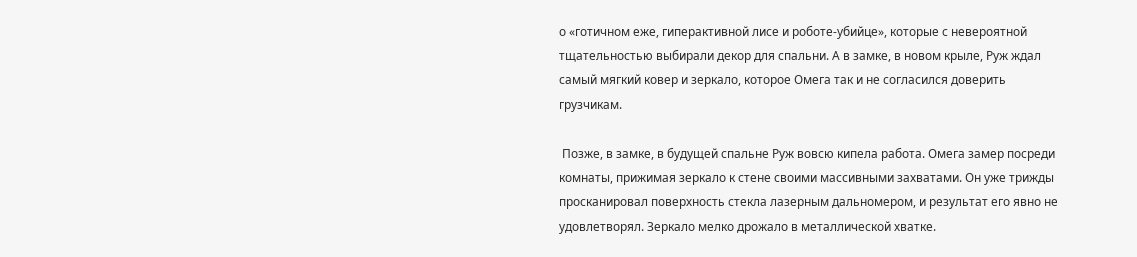о «готичном еже, гиперактивной лисе и роботе-убийце», которые с невероятной тщательностью выбирали декор для спальни. А в замке, в новом крыле, Руж ждал самый мягкий ковер и зеркало, которое Омега так и не согласился доверить грузчикам.

 Позже, в замке, в будущей спальне Руж вовсю кипела работа. Омега замер посреди комнаты, прижимая зеркало к стене своими массивными захватами. Он уже трижды просканировал поверхность стекла лазерным дальномером, и результат его явно не удовлетворял. Зеркало мелко дрожало в металлической хватке.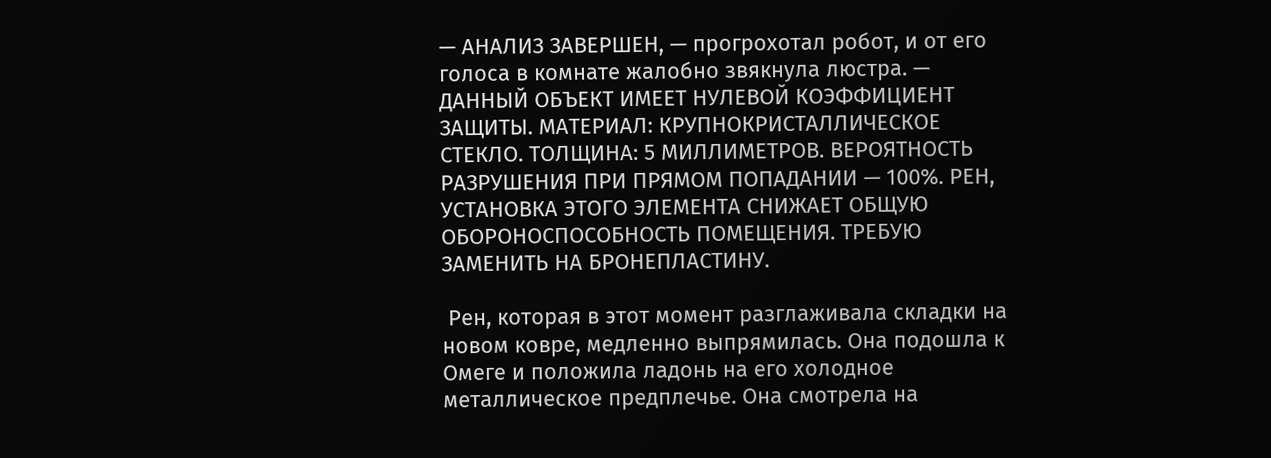— АНАЛИЗ ЗАВЕРШЕН, — прогрохотал робот, и от его голоса в комнате жалобно звякнула люстра. — ДАННЫЙ ОБЪЕКТ ИМЕЕТ НУЛЕВОЙ КОЭФФИЦИЕНТ ЗАЩИТЫ. МАТЕРИАЛ: КРУПНОКРИСТАЛЛИЧЕСКОЕ СТЕКЛО. ТОЛЩИНА: 5 МИЛЛИМЕТРОВ. ВЕРОЯТНОСТЬ РАЗРУШЕНИЯ ПРИ ПРЯМОМ ПОПАДАНИИ — 100%. РЕН, УСТАНОВКА ЭТОГО ЭЛЕМЕНТА СНИЖАЕТ ОБЩУЮ ОБОРОНОСПОСОБНОСТЬ ПОМЕЩЕНИЯ. ТРЕБУЮ ЗАМЕНИТЬ НА БРОНЕПЛАСТИНУ.

 Рен, которая в этот момент разглаживала складки на новом ковре, медленно выпрямилась. Она подошла к Омеге и положила ладонь на его холодное металлическое предплечье. Она смотрела на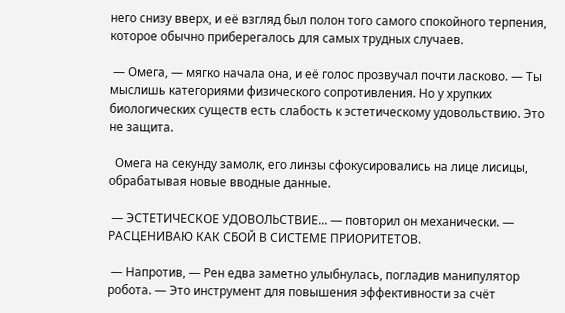него снизу вверх, и её взгляд был полон того самого спокойного терпения, которое обычно приберегалось для самых трудных случаев.

 — Омега, — мягко начала она, и её голос прозвучал почти ласково. — Ты мыслишь категориями физического сопротивления. Но у хрупких биологических существ есть слабость к эстетическому удовольствию. Это не защита.

  Омега на секунду замолк, его линзы сфокусировались на лице лисицы, обрабатывая новые вводные данные.

 — ЭСТЕТИЧЕСКОЕ УДОВОЛЬСТВИЕ... — повторил он механически. — РАСЦЕНИВАЮ КАК СБОЙ В СИСТЕМЕ ПРИОРИТЕТОВ.

 — Напротив, — Рен едва заметно улыбнулась, погладив манипулятор робота. — Это инструмент для повышения эффективности за счёт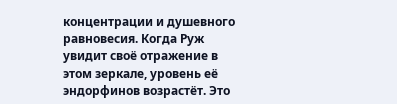концентрации и душевного равновесия. Когда Руж увидит своё отражение в этом зеркале, уровень её эндорфинов возрастёт. Это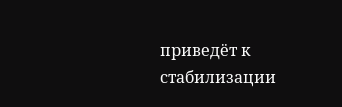приведёт к стабилизации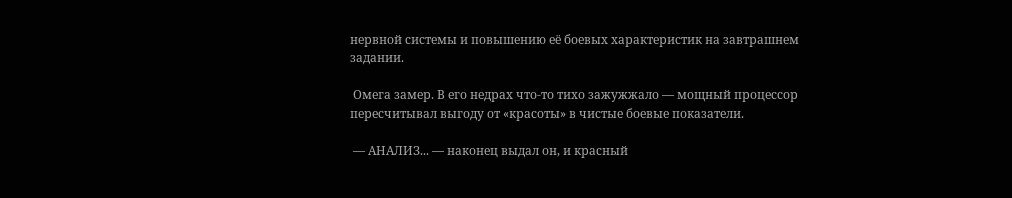нервной системы и повышению её боевых характеристик на завтрашнем задании.

 Омега замер. В его недрах что-то тихо зажужжало — мощный процессор пересчитывал выгоду от «красоты» в чистые боевые показатели.

 — АНАЛИЗ... — наконец выдал он, и красный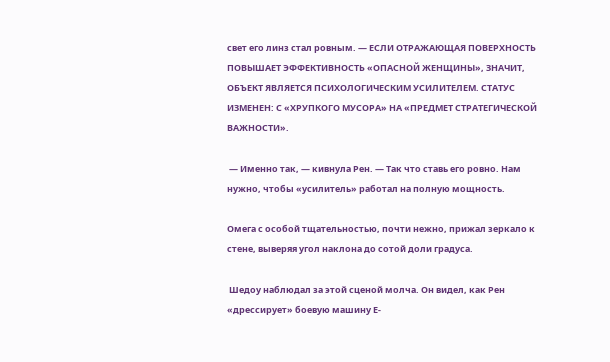свет его линз стал ровным. — ЕСЛИ ОТРАЖАЮЩАЯ ПОВЕРХНОСТЬ ПОВЫШАЕТ ЭФФЕКТИВНОСТЬ «ОПАСНОЙ ЖЕНЩИНЫ», ЗНАЧИТ, ОБЪЕКТ ЯВЛЯЕТСЯ ПСИХОЛОГИЧЕСКИМ УСИЛИТЕЛЕМ. СТАТУС ИЗМЕНЕН: С «ХРУПКОГО МУСОРА» НА «ПРЕДМЕТ СТРАТЕГИЧЕСКОЙ ВАЖНОСТИ».

 — Именно так, — кивнула Рен. — Так что ставь его ровно. Нам нужно, чтобы «усилитель» работал на полную мощность.

Омега с особой тщательностью, почти нежно, прижал зеркало к стене, выверяя угол наклона до сотой доли градуса.

 Шедоу наблюдал за этой сценой молча. Он видел, как Рен «дрессирует» боевую машину Е-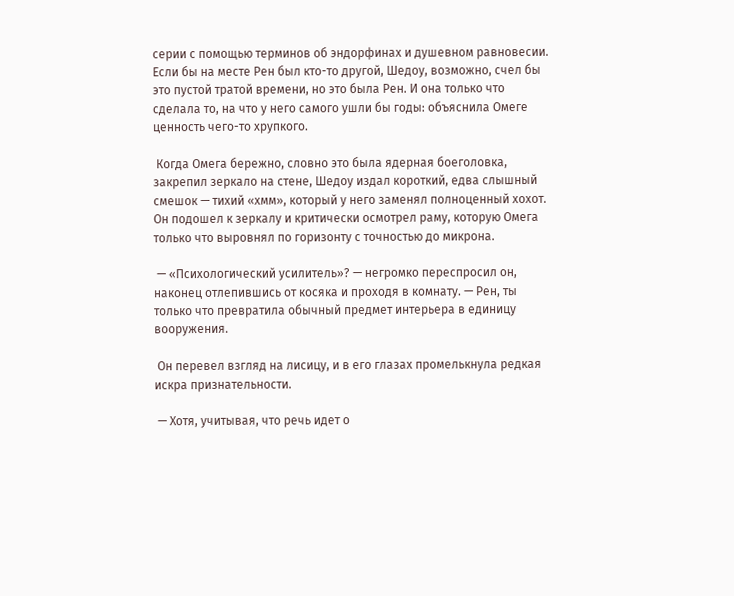серии с помощью терминов об эндорфинах и душевном равновесии. Если бы на месте Рен был кто-то другой, Шедоу, возможно, счел бы это пустой тратой времени, но это была Рен. И она только что сделала то, на что у него самого ушли бы годы: объяснила Омеге ценность чего-то хрупкого.

 Когда Омега бережно, словно это была ядерная боеголовка, закрепил зеркало на стене, Шедоу издал короткий, едва слышный смешок — тихий «хмм», который у него заменял полноценный хохот. Он подошел к зеркалу и критически осмотрел раму, которую Омега только что выровнял по горизонту с точностью до микрона.

 — «Психологический усилитель»? — негромко переспросил он, наконец отлепившись от косяка и проходя в комнату. — Рен, ты только что превратила обычный предмет интерьера в единицу вооружения.

 Он перевел взгляд на лисицу, и в его глазах промелькнула редкая искра признательности.

 — Хотя, учитывая, что речь идет о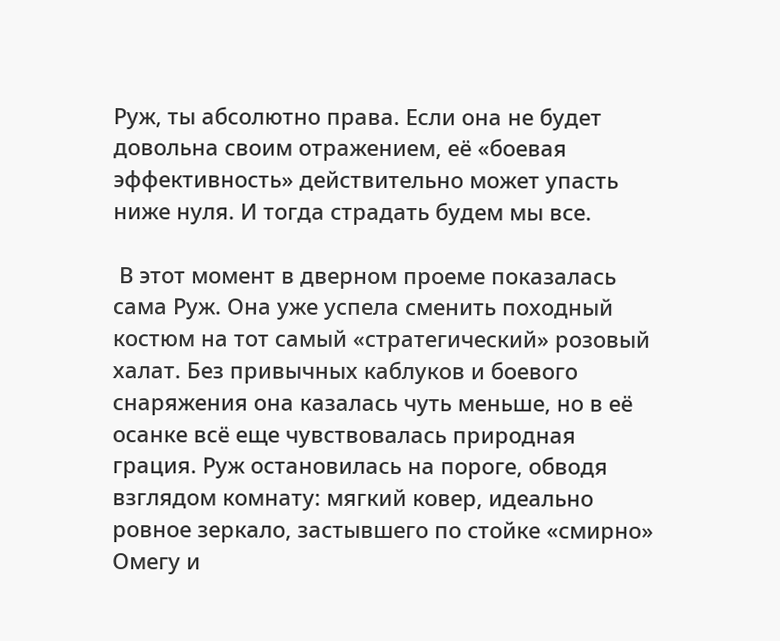Руж, ты абсолютно права. Если она не будет довольна своим отражением, её «боевая эффективность» действительно может упасть ниже нуля. И тогда страдать будем мы все.

 В этот момент в дверном проеме показалась сама Руж. Она уже успела сменить походный костюм на тот самый «стратегический» розовый халат. Без привычных каблуков и боевого снаряжения она казалась чуть меньше, но в её осанке всё еще чувствовалась природная грация. Руж остановилась на пороге, обводя взглядом комнату: мягкий ковер, идеально ровное зеркало, застывшего по стойке «смирно» Омегу и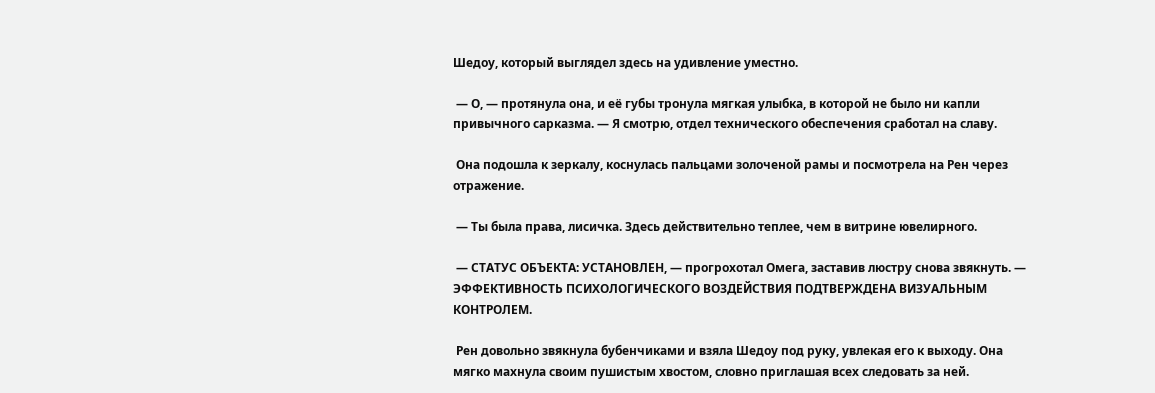Шедоу, который выглядел здесь на удивление уместно.

 — О, — протянула она, и её губы тронула мягкая улыбка, в которой не было ни капли привычного сарказма. — Я смотрю, отдел технического обеспечения сработал на славу.

 Она подошла к зеркалу, коснулась пальцами золоченой рамы и посмотрела на Рен через отражение.

 — Ты была права, лисичка. Здесь действительно теплее, чем в витрине ювелирного.

 — СТАТУС ОБЪЕКТА: УСТАНОВЛЕН, — прогрохотал Омега, заставив люстру снова звякнуть. — ЭФФЕКТИВНОСТЬ ПСИХОЛОГИЧЕСКОГО ВОЗДЕЙСТВИЯ ПОДТВЕРЖДЕНА ВИЗУАЛЬНЫМ КОНТРОЛЕМ.

 Рен довольно звякнула бубенчиками и взяла Шедоу под руку, увлекая его к выходу. Она мягко махнула своим пушистым хвостом, словно приглашая всех следовать за ней.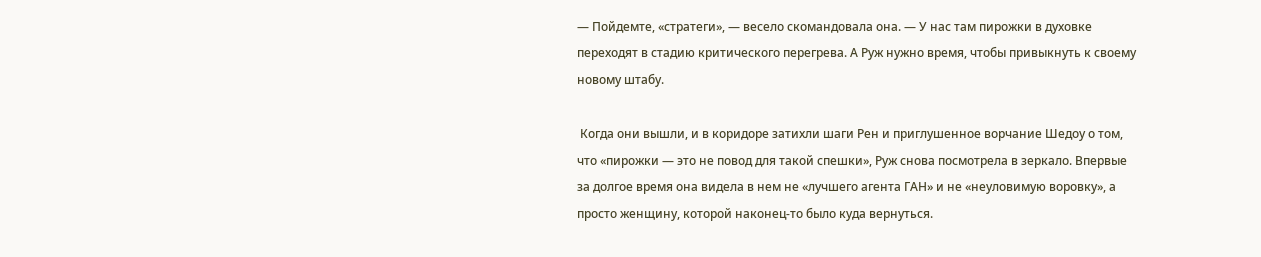— Пойдемте, «стратеги», — весело скомандовала она. — У нас там пирожки в духовке переходят в стадию критического перегрева. А Руж нужно время, чтобы привыкнуть к своему новому штабу.

 Когда они вышли, и в коридоре затихли шаги Рен и приглушенное ворчание Шедоу о том, что «пирожки — это не повод для такой спешки», Руж снова посмотрела в зеркало. Впервые за долгое время она видела в нем не «лучшего агента ГАН» и не «неуловимую воровку», а просто женщину, которой наконец-то было куда вернуться.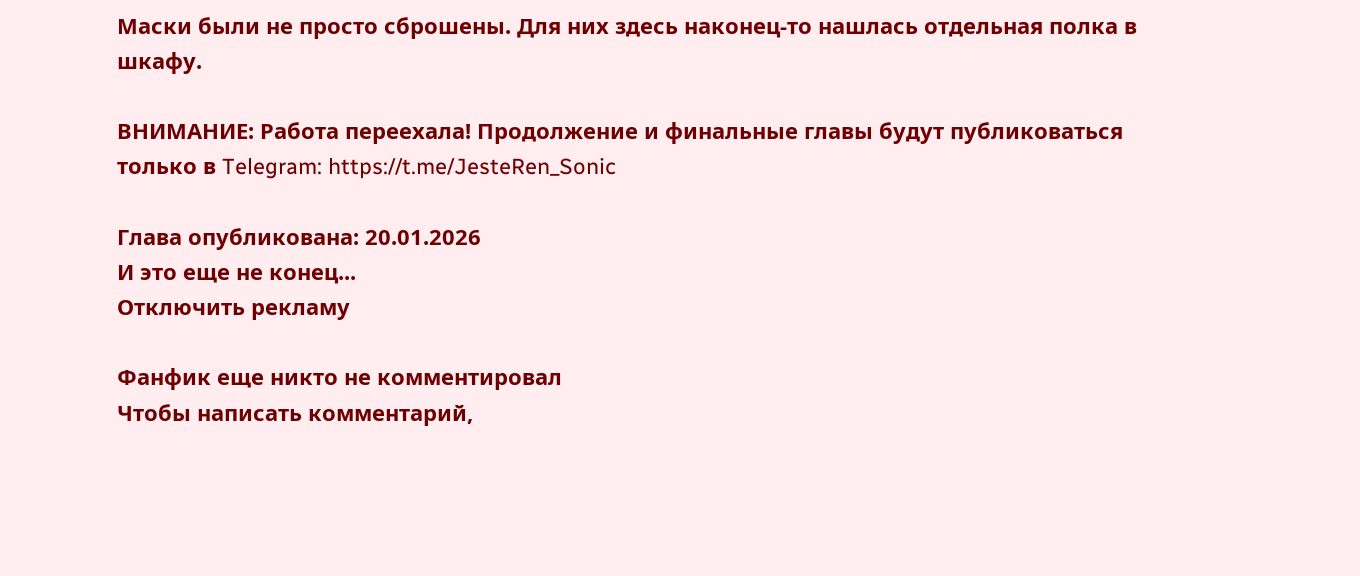Маски были не просто сброшены. Для них здесь наконец-то нашлась отдельная полка в шкафу.

ВНИМАНИЕ: Работа переехала! Продолжение и финальные главы будут публиковаться только в Telegram: https://t.me/JesteRen_Sonic

Глава опубликована: 20.01.2026
И это еще не конец...
Отключить рекламу

Фанфик еще никто не комментировал
Чтобы написать комментарий,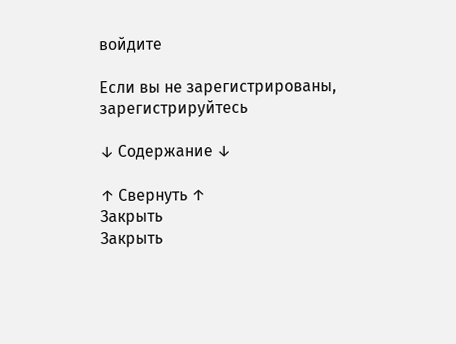войдите

Если вы не зарегистрированы, зарегистрируйтесь

↓ Содержание ↓

↑ Свернуть ↑
Закрыть
Закрыть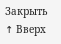Закрыть
↑ Вверх